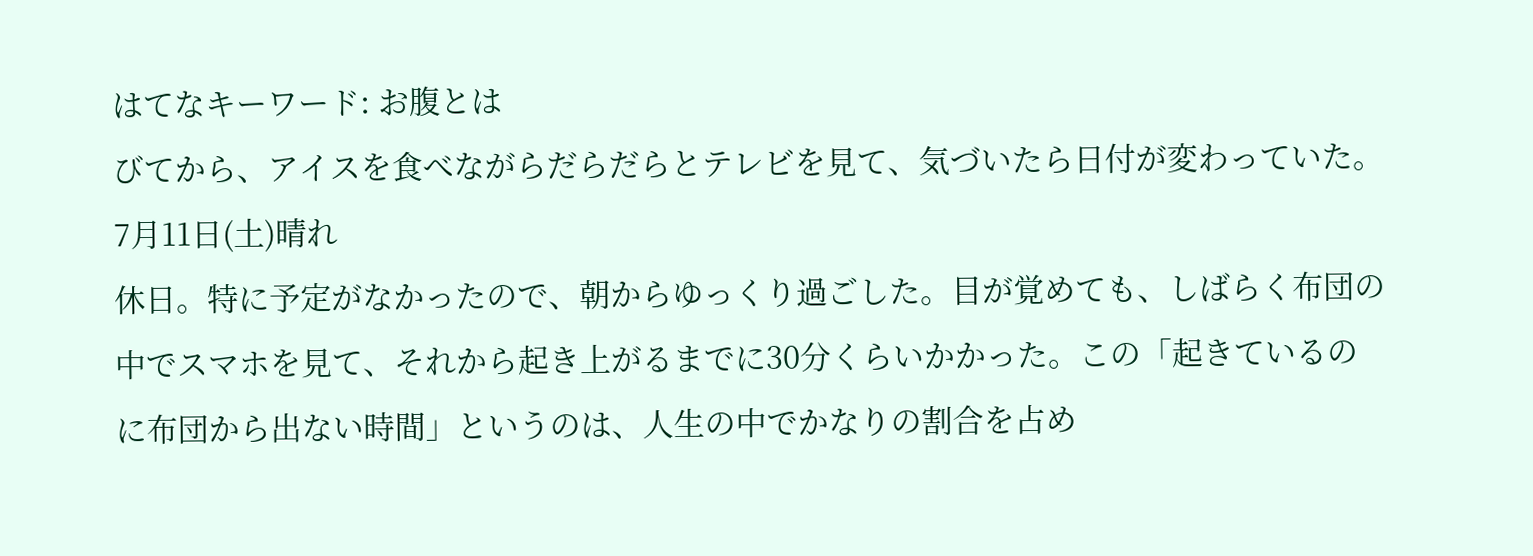はてなキーワード: お腹とは
びてから、アイスを食べながらだらだらとテレビを見て、気づいたら日付が変わっていた。
7月11日(土)晴れ
休日。特に予定がなかったので、朝からゆっくり過ごした。目が覚めても、しばらく布団の中でスマホを見て、それから起き上がるまでに30分くらいかかった。この「起きているのに布団から出ない時間」というのは、人生の中でかなりの割合を占め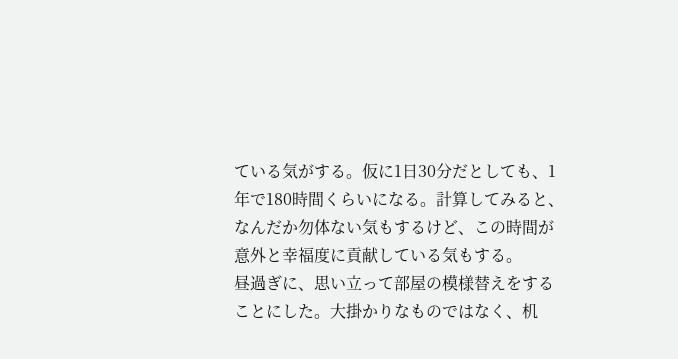ている気がする。仮に1日30分だとしても、1年で180時間くらいになる。計算してみると、なんだか勿体ない気もするけど、この時間が意外と幸福度に貢献している気もする。
昼過ぎに、思い立って部屋の模様替えをすることにした。大掛かりなものではなく、机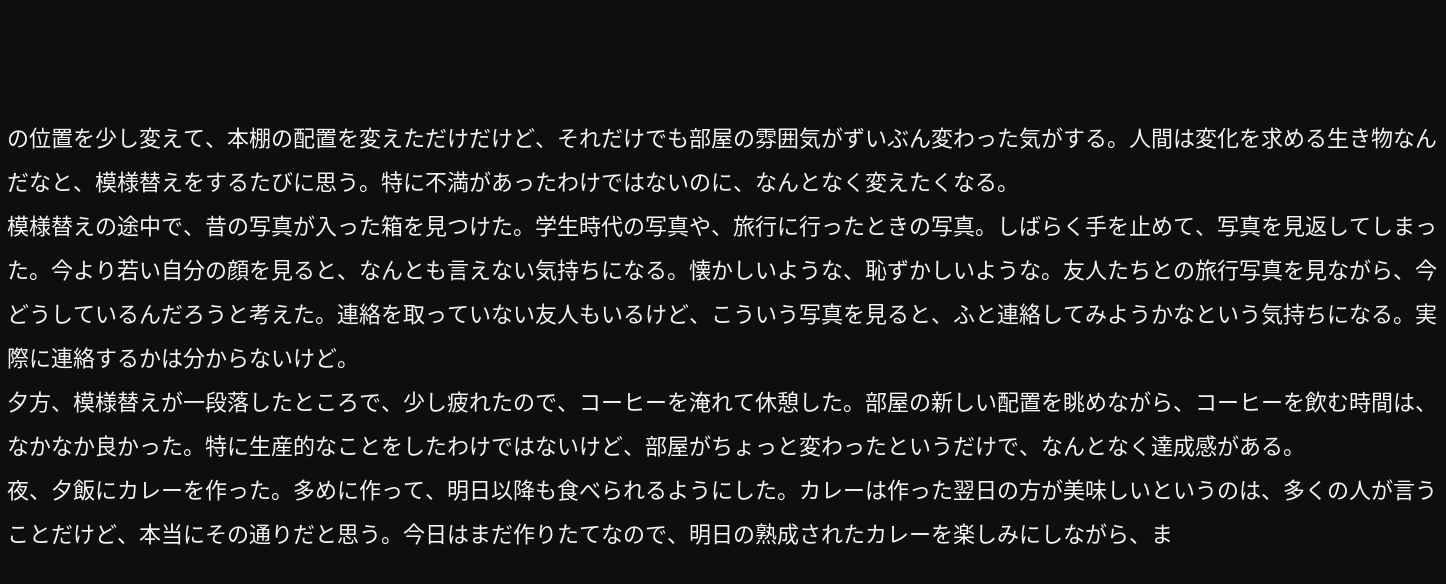の位置を少し変えて、本棚の配置を変えただけだけど、それだけでも部屋の雰囲気がずいぶん変わった気がする。人間は変化を求める生き物なんだなと、模様替えをするたびに思う。特に不満があったわけではないのに、なんとなく変えたくなる。
模様替えの途中で、昔の写真が入った箱を見つけた。学生時代の写真や、旅行に行ったときの写真。しばらく手を止めて、写真を見返してしまった。今より若い自分の顔を見ると、なんとも言えない気持ちになる。懐かしいような、恥ずかしいような。友人たちとの旅行写真を見ながら、今どうしているんだろうと考えた。連絡を取っていない友人もいるけど、こういう写真を見ると、ふと連絡してみようかなという気持ちになる。実際に連絡するかは分からないけど。
夕方、模様替えが一段落したところで、少し疲れたので、コーヒーを淹れて休憩した。部屋の新しい配置を眺めながら、コーヒーを飲む時間は、なかなか良かった。特に生産的なことをしたわけではないけど、部屋がちょっと変わったというだけで、なんとなく達成感がある。
夜、夕飯にカレーを作った。多めに作って、明日以降も食べられるようにした。カレーは作った翌日の方が美味しいというのは、多くの人が言うことだけど、本当にその通りだと思う。今日はまだ作りたてなので、明日の熟成されたカレーを楽しみにしながら、ま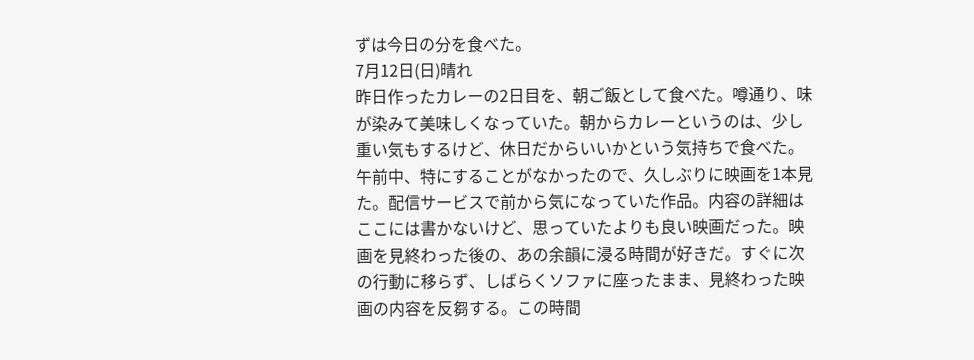ずは今日の分を食べた。
7月12日(日)晴れ
昨日作ったカレーの2日目を、朝ご飯として食べた。噂通り、味が染みて美味しくなっていた。朝からカレーというのは、少し重い気もするけど、休日だからいいかという気持ちで食べた。
午前中、特にすることがなかったので、久しぶりに映画を1本見た。配信サービスで前から気になっていた作品。内容の詳細はここには書かないけど、思っていたよりも良い映画だった。映画を見終わった後の、あの余韻に浸る時間が好きだ。すぐに次の行動に移らず、しばらくソファに座ったまま、見終わった映画の内容を反芻する。この時間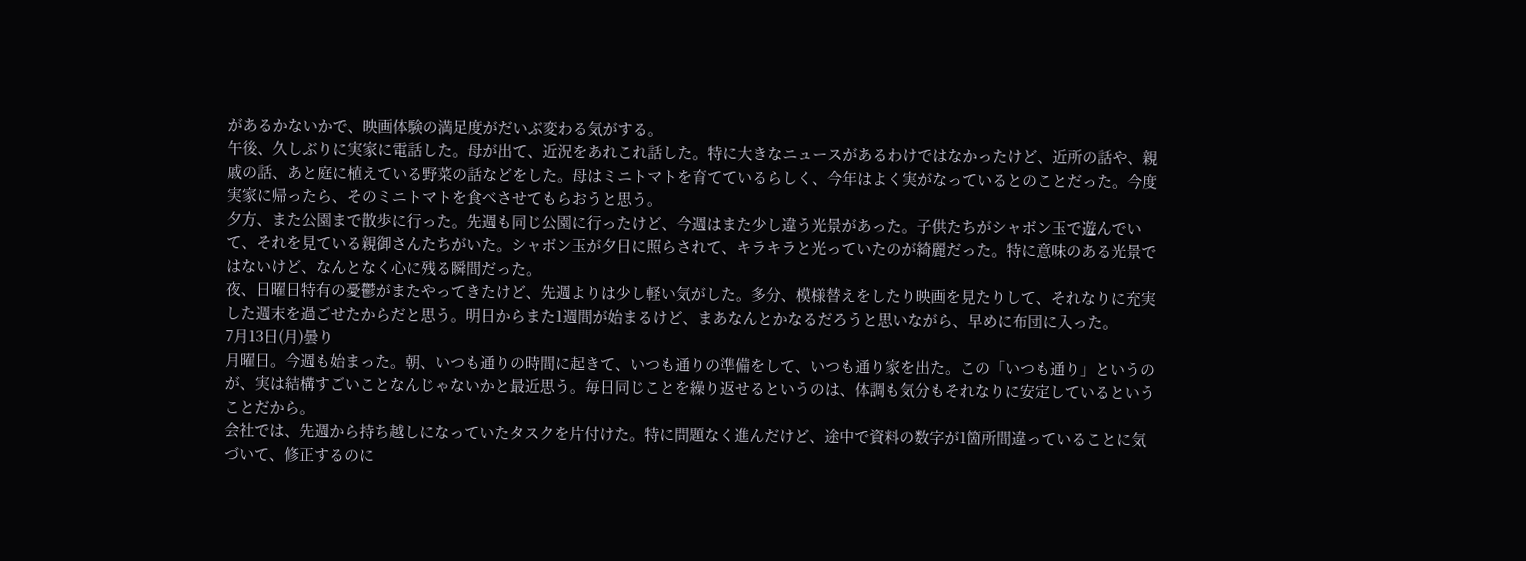があるかないかで、映画体験の満足度がだいぶ変わる気がする。
午後、久しぶりに実家に電話した。母が出て、近況をあれこれ話した。特に大きなニュースがあるわけではなかったけど、近所の話や、親戚の話、あと庭に植えている野菜の話などをした。母はミニトマトを育てているらしく、今年はよく実がなっているとのことだった。今度実家に帰ったら、そのミニトマトを食べさせてもらおうと思う。
夕方、また公園まで散歩に行った。先週も同じ公園に行ったけど、今週はまた少し違う光景があった。子供たちがシャボン玉で遊んでいて、それを見ている親御さんたちがいた。シャボン玉が夕日に照らされて、キラキラと光っていたのが綺麗だった。特に意味のある光景ではないけど、なんとなく心に残る瞬間だった。
夜、日曜日特有の憂鬱がまたやってきたけど、先週よりは少し軽い気がした。多分、模様替えをしたり映画を見たりして、それなりに充実した週末を過ごせたからだと思う。明日からまた1週間が始まるけど、まあなんとかなるだろうと思いながら、早めに布団に入った。
7月13日(月)曇り
月曜日。今週も始まった。朝、いつも通りの時間に起きて、いつも通りの準備をして、いつも通り家を出た。この「いつも通り」というのが、実は結構すごいことなんじゃないかと最近思う。毎日同じことを繰り返せるというのは、体調も気分もそれなりに安定しているということだから。
会社では、先週から持ち越しになっていたタスクを片付けた。特に問題なく進んだけど、途中で資料の数字が1箇所間違っていることに気づいて、修正するのに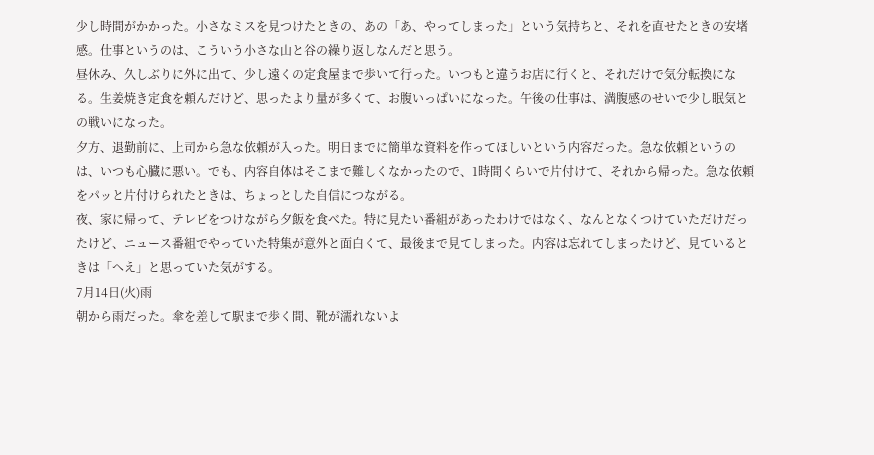少し時間がかかった。小さなミスを見つけたときの、あの「あ、やってしまった」という気持ちと、それを直せたときの安堵感。仕事というのは、こういう小さな山と谷の繰り返しなんだと思う。
昼休み、久しぶりに外に出て、少し遠くの定食屋まで歩いて行った。いつもと違うお店に行くと、それだけで気分転換になる。生姜焼き定食を頼んだけど、思ったより量が多くて、お腹いっぱいになった。午後の仕事は、満腹感のせいで少し眠気との戦いになった。
夕方、退勤前に、上司から急な依頼が入った。明日までに簡単な資料を作ってほしいという内容だった。急な依頼というのは、いつも心臓に悪い。でも、内容自体はそこまで難しくなかったので、1時間くらいで片付けて、それから帰った。急な依頼をパッと片付けられたときは、ちょっとした自信につながる。
夜、家に帰って、テレビをつけながら夕飯を食べた。特に見たい番組があったわけではなく、なんとなくつけていただけだったけど、ニュース番組でやっていた特集が意外と面白くて、最後まで見てしまった。内容は忘れてしまったけど、見ているときは「へえ」と思っていた気がする。
7月14日(火)雨
朝から雨だった。傘を差して駅まで歩く間、靴が濡れないよ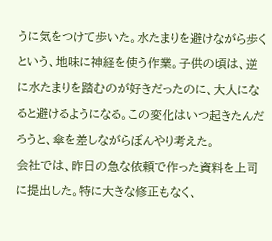うに気をつけて歩いた。水たまりを避けながら歩くという、地味に神経を使う作業。子供の頃は、逆に水たまりを踏むのが好きだったのに、大人になると避けるようになる。この変化はいつ起きたんだろうと、傘を差しながらぼんやり考えた。
会社では、昨日の急な依頼で作った資料を上司に提出した。特に大きな修正もなく、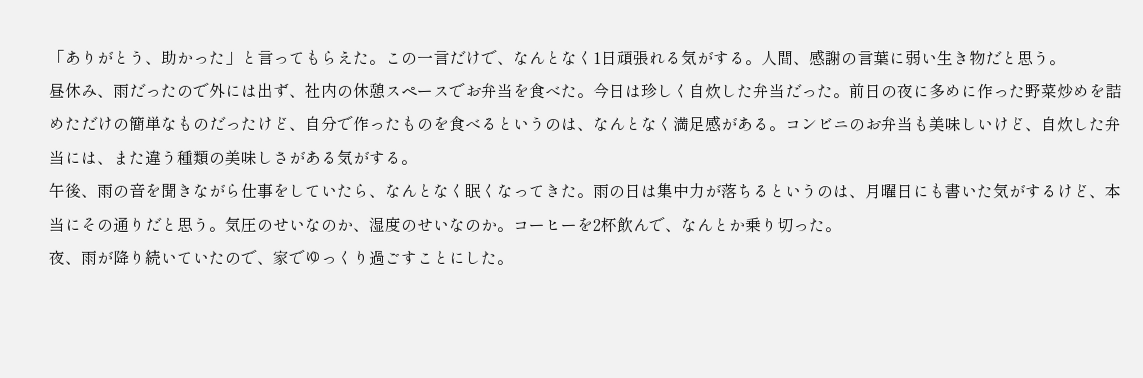「ありがとう、助かった」と言ってもらえた。この一言だけで、なんとなく1日頑張れる気がする。人間、感謝の言葉に弱い生き物だと思う。
昼休み、雨だったので外には出ず、社内の休憩スペースでお弁当を食べた。今日は珍しく自炊した弁当だった。前日の夜に多めに作った野菜炒めを詰めただけの簡単なものだったけど、自分で作ったものを食べるというのは、なんとなく満足感がある。コンビニのお弁当も美味しいけど、自炊した弁当には、また違う種類の美味しさがある気がする。
午後、雨の音を聞きながら仕事をしていたら、なんとなく眠くなってきた。雨の日は集中力が落ちるというのは、月曜日にも書いた気がするけど、本当にその通りだと思う。気圧のせいなのか、湿度のせいなのか。コーヒーを2杯飲んで、なんとか乗り切った。
夜、雨が降り続いていたので、家でゆっくり過ごすことにした。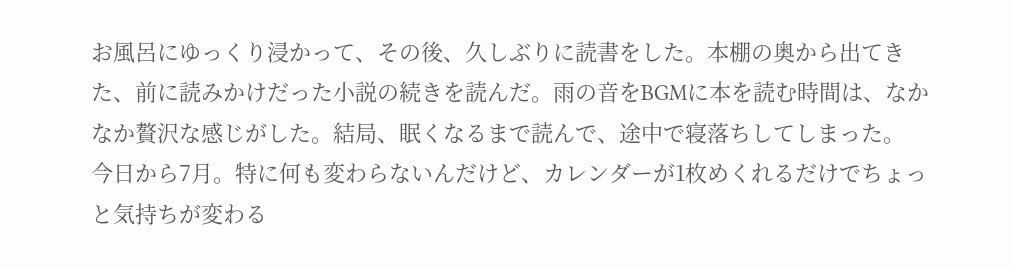お風呂にゆっくり浸かって、その後、久しぶりに読書をした。本棚の奥から出てきた、前に読みかけだった小説の続きを読んだ。雨の音をBGMに本を読む時間は、なかなか贅沢な感じがした。結局、眠くなるまで読んで、途中で寝落ちしてしまった。
今日から7月。特に何も変わらないんだけど、カレンダーが1枚めくれるだけでちょっと気持ちが変わる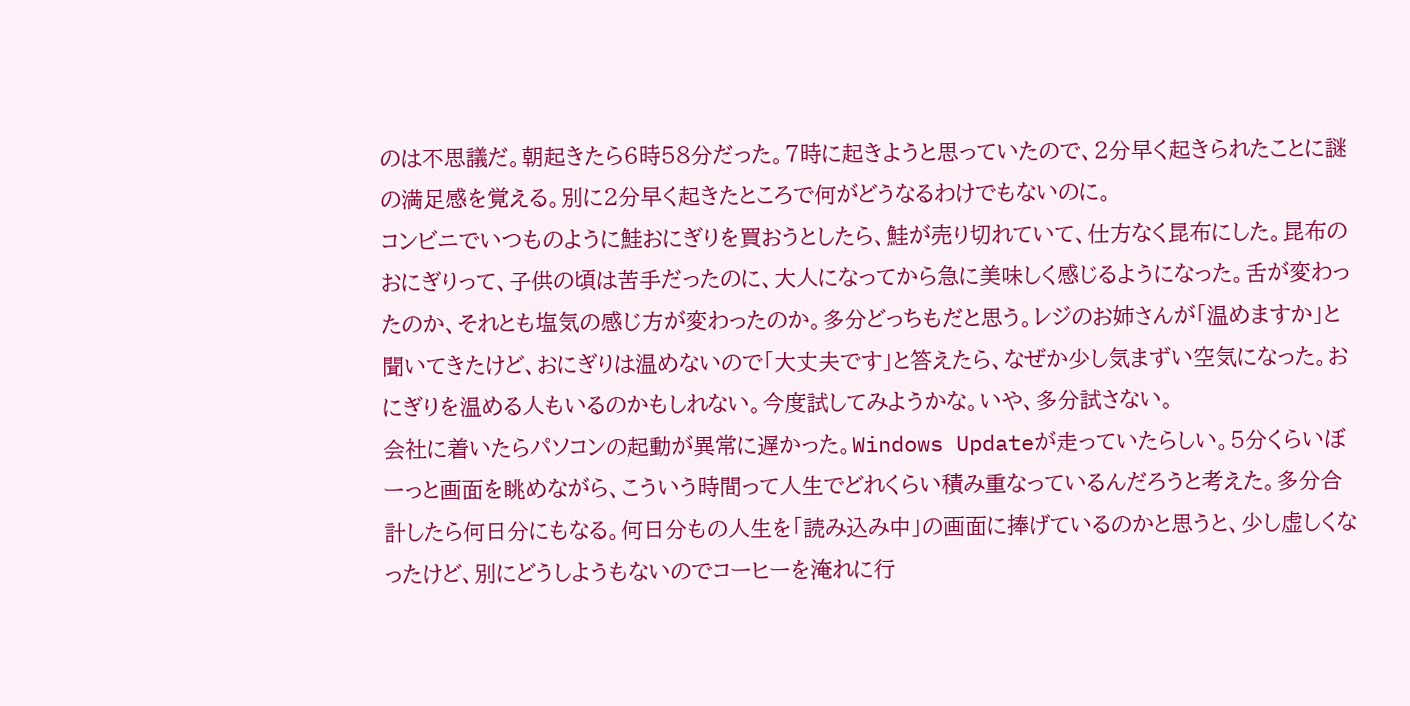のは不思議だ。朝起きたら6時58分だった。7時に起きようと思っていたので、2分早く起きられたことに謎の満足感を覚える。別に2分早く起きたところで何がどうなるわけでもないのに。
コンビニでいつものように鮭おにぎりを買おうとしたら、鮭が売り切れていて、仕方なく昆布にした。昆布のおにぎりって、子供の頃は苦手だったのに、大人になってから急に美味しく感じるようになった。舌が変わったのか、それとも塩気の感じ方が変わったのか。多分どっちもだと思う。レジのお姉さんが「温めますか」と聞いてきたけど、おにぎりは温めないので「大丈夫です」と答えたら、なぜか少し気まずい空気になった。おにぎりを温める人もいるのかもしれない。今度試してみようかな。いや、多分試さない。
会社に着いたらパソコンの起動が異常に遅かった。Windows Updateが走っていたらしい。5分くらいぼーっと画面を眺めながら、こういう時間って人生でどれくらい積み重なっているんだろうと考えた。多分合計したら何日分にもなる。何日分もの人生を「読み込み中」の画面に捧げているのかと思うと、少し虚しくなったけど、別にどうしようもないのでコーヒーを淹れに行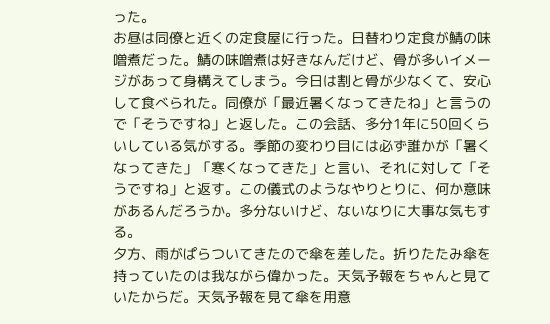った。
お昼は同僚と近くの定食屋に行った。日替わり定食が鯖の味噌煮だった。鯖の味噌煮は好きなんだけど、骨が多いイメージがあって身構えてしまう。今日は割と骨が少なくて、安心して食べられた。同僚が「最近暑くなってきたね」と言うので「そうですね」と返した。この会話、多分1年に50回くらいしている気がする。季節の変わり目には必ず誰かが「暑くなってきた」「寒くなってきた」と言い、それに対して「そうですね」と返す。この儀式のようなやりとりに、何か意味があるんだろうか。多分ないけど、ないなりに大事な気もする。
夕方、雨がぱらついてきたので傘を差した。折りたたみ傘を持っていたのは我ながら偉かった。天気予報をちゃんと見ていたからだ。天気予報を見て傘を用意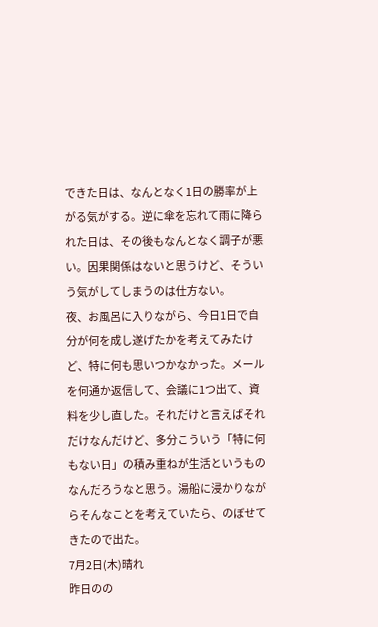できた日は、なんとなく1日の勝率が上がる気がする。逆に傘を忘れて雨に降られた日は、その後もなんとなく調子が悪い。因果関係はないと思うけど、そういう気がしてしまうのは仕方ない。
夜、お風呂に入りながら、今日1日で自分が何を成し遂げたかを考えてみたけど、特に何も思いつかなかった。メールを何通か返信して、会議に1つ出て、資料を少し直した。それだけと言えばそれだけなんだけど、多分こういう「特に何もない日」の積み重ねが生活というものなんだろうなと思う。湯船に浸かりながらそんなことを考えていたら、のぼせてきたので出た。
7月2日(木)晴れ
昨日のの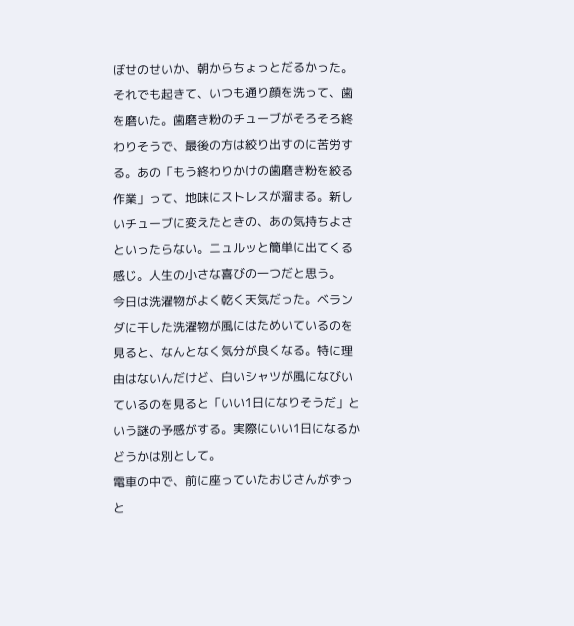ぼせのせいか、朝からちょっとだるかった。それでも起きて、いつも通り顔を洗って、歯を磨いた。歯磨き粉のチューブがそろそろ終わりそうで、最後の方は絞り出すのに苦労する。あの「もう終わりかけの歯磨き粉を絞る作業」って、地味にストレスが溜まる。新しいチューブに変えたときの、あの気持ちよさといったらない。ニュルッと簡単に出てくる感じ。人生の小さな喜びの一つだと思う。
今日は洗濯物がよく乾く天気だった。ベランダに干した洗濯物が風にはためいているのを見ると、なんとなく気分が良くなる。特に理由はないんだけど、白いシャツが風になびいているのを見ると「いい1日になりそうだ」という謎の予感がする。実際にいい1日になるかどうかは別として。
電車の中で、前に座っていたおじさんがずっと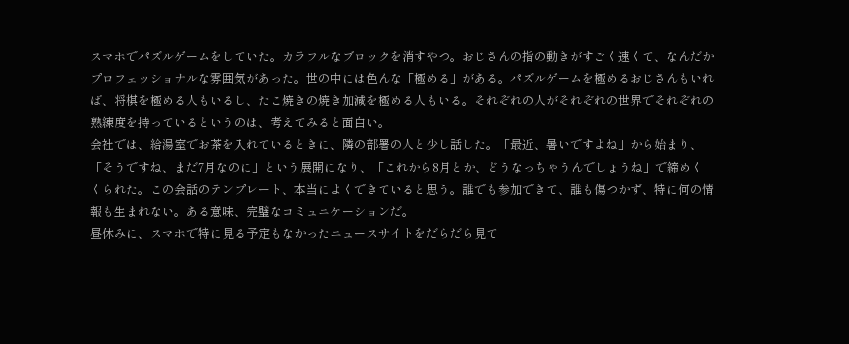スマホでパズルゲームをしていた。カラフルなブロックを消すやつ。おじさんの指の動きがすごく速くて、なんだかプロフェッショナルな雰囲気があった。世の中には色んな「極める」がある。パズルゲームを極めるおじさんもいれば、将棋を極める人もいるし、たこ焼きの焼き加減を極める人もいる。それぞれの人がそれぞれの世界でそれぞれの熟練度を持っているというのは、考えてみると面白い。
会社では、給湯室でお茶を入れているときに、隣の部署の人と少し話した。「最近、暑いですよね」から始まり、「そうですね、まだ7月なのに」という展開になり、「これから8月とか、どうなっちゃうんでしょうね」で締めくくられた。この会話のテンプレート、本当によくできていると思う。誰でも参加できて、誰も傷つかず、特に何の情報も生まれない。ある意味、完璧なコミュニケーションだ。
昼休みに、スマホで特に見る予定もなかったニュースサイトをだらだら見て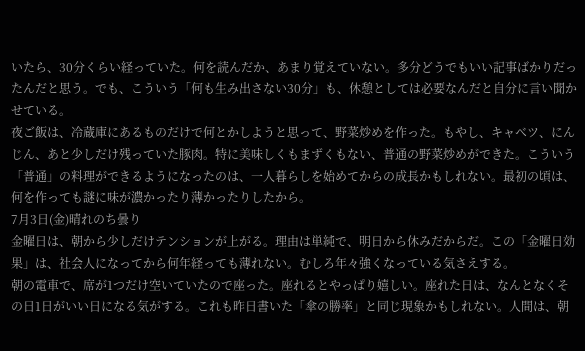いたら、30分くらい経っていた。何を読んだか、あまり覚えていない。多分どうでもいい記事ばかりだったんだと思う。でも、こういう「何も生み出さない30分」も、休憩としては必要なんだと自分に言い聞かせている。
夜ご飯は、冷蔵庫にあるものだけで何とかしようと思って、野菜炒めを作った。もやし、キャベツ、にんじん、あと少しだけ残っていた豚肉。特に美味しくもまずくもない、普通の野菜炒めができた。こういう「普通」の料理ができるようになったのは、一人暮らしを始めてからの成長かもしれない。最初の頃は、何を作っても謎に味が濃かったり薄かったりしたから。
7月3日(金)晴れのち曇り
金曜日は、朝から少しだけテンションが上がる。理由は単純で、明日から休みだからだ。この「金曜日効果」は、社会人になってから何年経っても薄れない。むしろ年々強くなっている気さえする。
朝の電車で、席が1つだけ空いていたので座った。座れるとやっぱり嬉しい。座れた日は、なんとなくその日1日がいい日になる気がする。これも昨日書いた「傘の勝率」と同じ現象かもしれない。人間は、朝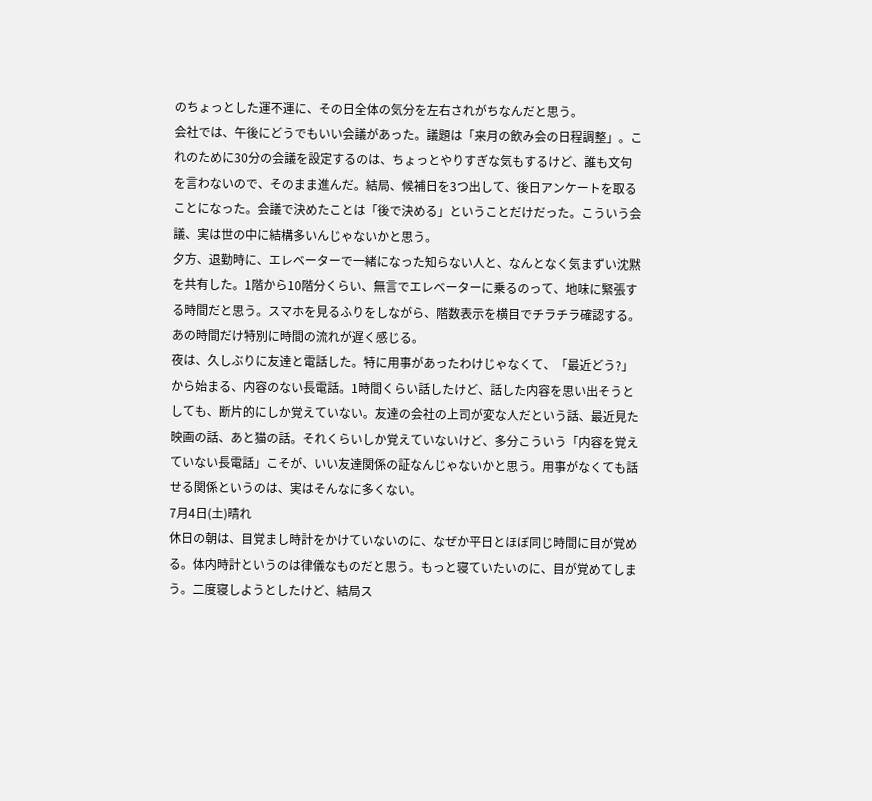のちょっとした運不運に、その日全体の気分を左右されがちなんだと思う。
会社では、午後にどうでもいい会議があった。議題は「来月の飲み会の日程調整」。これのために30分の会議を設定するのは、ちょっとやりすぎな気もするけど、誰も文句を言わないので、そのまま進んだ。結局、候補日を3つ出して、後日アンケートを取ることになった。会議で決めたことは「後で決める」ということだけだった。こういう会議、実は世の中に結構多いんじゃないかと思う。
夕方、退勤時に、エレベーターで一緒になった知らない人と、なんとなく気まずい沈黙を共有した。1階から10階分くらい、無言でエレベーターに乗るのって、地味に緊張する時間だと思う。スマホを見るふりをしながら、階数表示を横目でチラチラ確認する。あの時間だけ特別に時間の流れが遅く感じる。
夜は、久しぶりに友達と電話した。特に用事があったわけじゃなくて、「最近どう?」から始まる、内容のない長電話。1時間くらい話したけど、話した内容を思い出そうとしても、断片的にしか覚えていない。友達の会社の上司が変な人だという話、最近見た映画の話、あと猫の話。それくらいしか覚えていないけど、多分こういう「内容を覚えていない長電話」こそが、いい友達関係の証なんじゃないかと思う。用事がなくても話せる関係というのは、実はそんなに多くない。
7月4日(土)晴れ
休日の朝は、目覚まし時計をかけていないのに、なぜか平日とほぼ同じ時間に目が覚める。体内時計というのは律儀なものだと思う。もっと寝ていたいのに、目が覚めてしまう。二度寝しようとしたけど、結局ス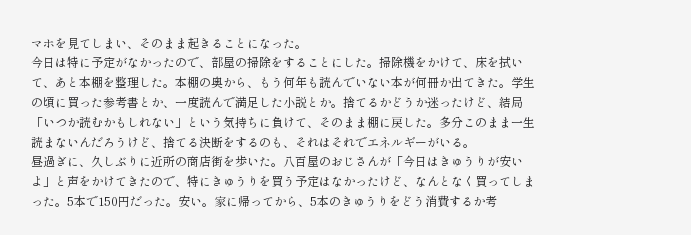マホを見てしまい、そのまま起きることになった。
今日は特に予定がなかったので、部屋の掃除をすることにした。掃除機をかけて、床を拭いて、あと本棚を整理した。本棚の奥から、もう何年も読んでいない本が何冊か出てきた。学生の頃に買った参考書とか、一度読んで満足した小説とか。捨てるかどうか迷ったけど、結局「いつか読むかもしれない」という気持ちに負けて、そのまま棚に戻した。多分このまま一生読まないんだろうけど、捨てる決断をするのも、それはそれでエネルギーがいる。
昼過ぎに、久しぶりに近所の商店街を歩いた。八百屋のおじさんが「今日はきゅうりが安いよ」と声をかけてきたので、特にきゅうりを買う予定はなかったけど、なんとなく買ってしまった。5本で150円だった。安い。家に帰ってから、5本のきゅうりをどう消費するか考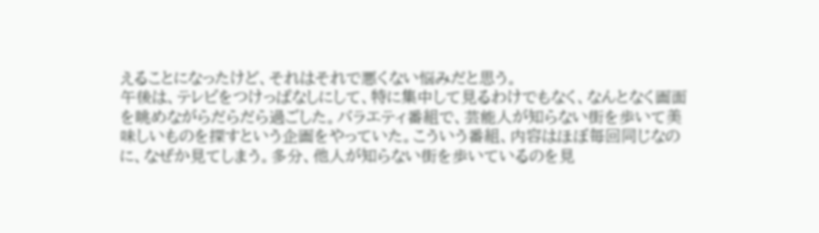えることになったけど、それはそれで悪くない悩みだと思う。
午後は、テレビをつけっぱなしにして、特に集中して見るわけでもなく、なんとなく画面を眺めながらだらだら過ごした。バラエティ番組で、芸能人が知らない街を歩いて美味しいものを探すという企画をやっていた。こういう番組、内容はほぼ毎回同じなのに、なぜか見てしまう。多分、他人が知らない街を歩いているのを見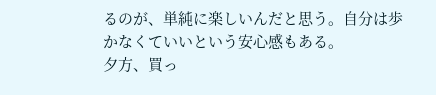るのが、単純に楽しいんだと思う。自分は歩かなくていいという安心感もある。
夕方、買っ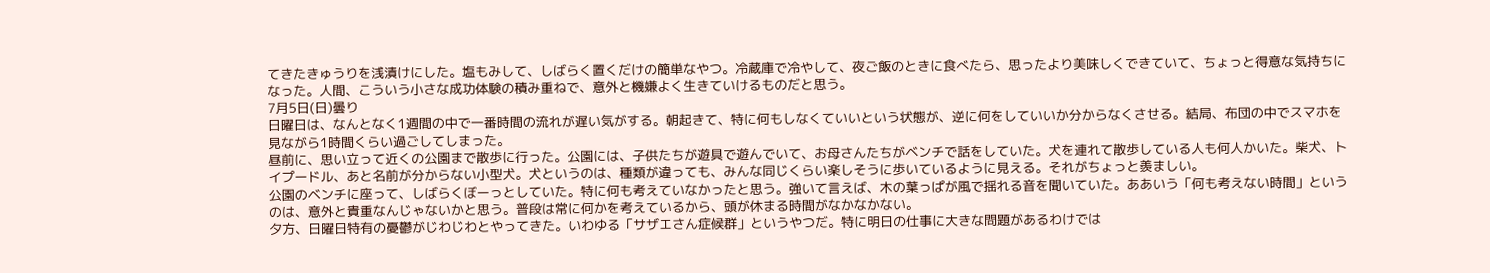てきたきゅうりを浅漬けにした。塩もみして、しばらく置くだけの簡単なやつ。冷蔵庫で冷やして、夜ご飯のときに食べたら、思ったより美味しくできていて、ちょっと得意な気持ちになった。人間、こういう小さな成功体験の積み重ねで、意外と機嫌よく生きていけるものだと思う。
7月5日(日)曇り
日曜日は、なんとなく1週間の中で一番時間の流れが遅い気がする。朝起きて、特に何もしなくていいという状態が、逆に何をしていいか分からなくさせる。結局、布団の中でスマホを見ながら1時間くらい過ごしてしまった。
昼前に、思い立って近くの公園まで散歩に行った。公園には、子供たちが遊具で遊んでいて、お母さんたちがベンチで話をしていた。犬を連れて散歩している人も何人かいた。柴犬、トイプードル、あと名前が分からない小型犬。犬というのは、種類が違っても、みんな同じくらい楽しそうに歩いているように見える。それがちょっと羨ましい。
公園のベンチに座って、しばらくぼーっとしていた。特に何も考えていなかったと思う。強いて言えば、木の葉っぱが風で揺れる音を聞いていた。ああいう「何も考えない時間」というのは、意外と貴重なんじゃないかと思う。普段は常に何かを考えているから、頭が休まる時間がなかなかない。
夕方、日曜日特有の憂鬱がじわじわとやってきた。いわゆる「サザエさん症候群」というやつだ。特に明日の仕事に大きな問題があるわけでは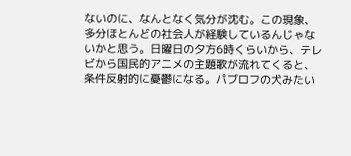ないのに、なんとなく気分が沈む。この現象、多分ほとんどの社会人が経験しているんじゃないかと思う。日曜日の夕方6時くらいから、テレビから国民的アニメの主題歌が流れてくると、条件反射的に憂鬱になる。パブロフの犬みたい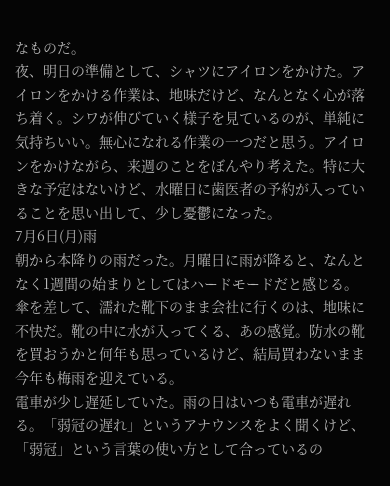なものだ。
夜、明日の準備として、シャツにアイロンをかけた。アイロンをかける作業は、地味だけど、なんとなく心が落ち着く。シワが伸びていく様子を見ているのが、単純に気持ちいい。無心になれる作業の一つだと思う。アイロンをかけながら、来週のことをぼんやり考えた。特に大きな予定はないけど、水曜日に歯医者の予約が入っていることを思い出して、少し憂鬱になった。
7月6日(月)雨
朝から本降りの雨だった。月曜日に雨が降ると、なんとなく1週間の始まりとしてはハードモードだと感じる。傘を差して、濡れた靴下のまま会社に行くのは、地味に不快だ。靴の中に水が入ってくる、あの感覚。防水の靴を買おうかと何年も思っているけど、結局買わないまま今年も梅雨を迎えている。
電車が少し遅延していた。雨の日はいつも電車が遅れる。「弱冠の遅れ」というアナウンスをよく聞くけど、「弱冠」という言葉の使い方として合っているの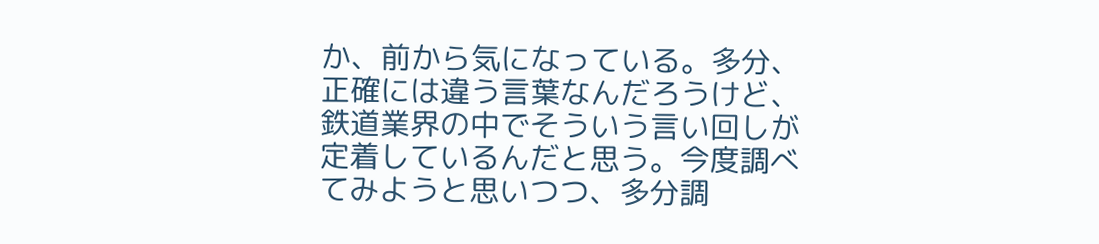か、前から気になっている。多分、正確には違う言葉なんだろうけど、鉄道業界の中でそういう言い回しが定着しているんだと思う。今度調べてみようと思いつつ、多分調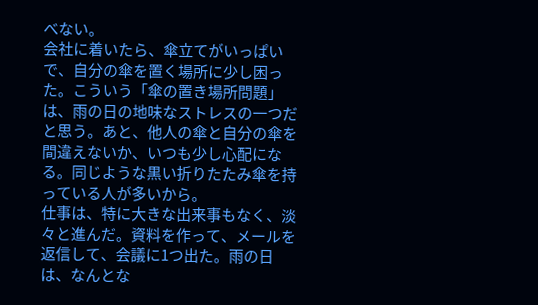べない。
会社に着いたら、傘立てがいっぱいで、自分の傘を置く場所に少し困った。こういう「傘の置き場所問題」は、雨の日の地味なストレスの一つだと思う。あと、他人の傘と自分の傘を間違えないか、いつも少し心配になる。同じような黒い折りたたみ傘を持っている人が多いから。
仕事は、特に大きな出来事もなく、淡々と進んだ。資料を作って、メールを返信して、会議に1つ出た。雨の日は、なんとな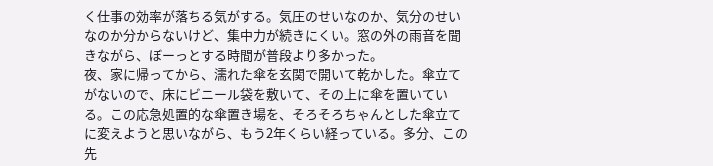く仕事の効率が落ちる気がする。気圧のせいなのか、気分のせいなのか分からないけど、集中力が続きにくい。窓の外の雨音を聞きながら、ぼーっとする時間が普段より多かった。
夜、家に帰ってから、濡れた傘を玄関で開いて乾かした。傘立てがないので、床にビニール袋を敷いて、その上に傘を置いている。この応急処置的な傘置き場を、そろそろちゃんとした傘立てに変えようと思いながら、もう2年くらい経っている。多分、この先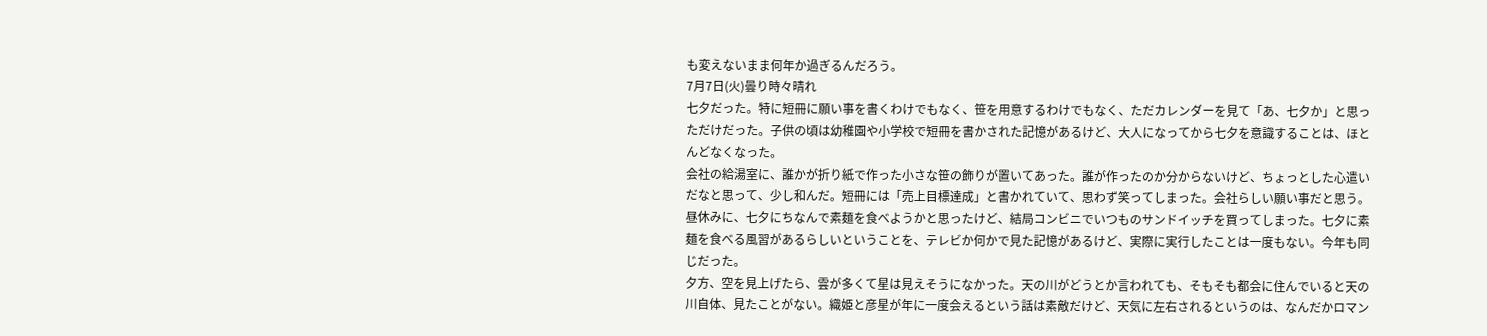も変えないまま何年か過ぎるんだろう。
7月7日(火)曇り時々晴れ
七夕だった。特に短冊に願い事を書くわけでもなく、笹を用意するわけでもなく、ただカレンダーを見て「あ、七夕か」と思っただけだった。子供の頃は幼稚園や小学校で短冊を書かされた記憶があるけど、大人になってから七夕を意識することは、ほとんどなくなった。
会社の給湯室に、誰かが折り紙で作った小さな笹の飾りが置いてあった。誰が作ったのか分からないけど、ちょっとした心遣いだなと思って、少し和んだ。短冊には「売上目標達成」と書かれていて、思わず笑ってしまった。会社らしい願い事だと思う。
昼休みに、七夕にちなんで素麺を食べようかと思ったけど、結局コンビニでいつものサンドイッチを買ってしまった。七夕に素麺を食べる風習があるらしいということを、テレビか何かで見た記憶があるけど、実際に実行したことは一度もない。今年も同じだった。
夕方、空を見上げたら、雲が多くて星は見えそうになかった。天の川がどうとか言われても、そもそも都会に住んでいると天の川自体、見たことがない。織姫と彦星が年に一度会えるという話は素敵だけど、天気に左右されるというのは、なんだかロマン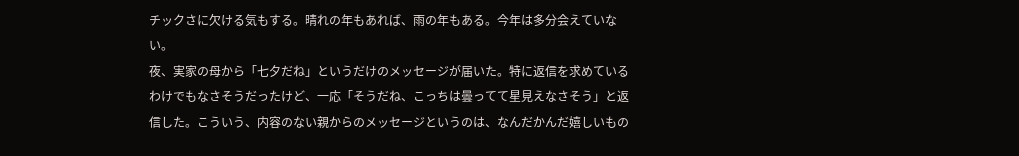チックさに欠ける気もする。晴れの年もあれば、雨の年もある。今年は多分会えていない。
夜、実家の母から「七夕だね」というだけのメッセージが届いた。特に返信を求めているわけでもなさそうだったけど、一応「そうだね、こっちは曇ってて星見えなさそう」と返信した。こういう、内容のない親からのメッセージというのは、なんだかんだ嬉しいもの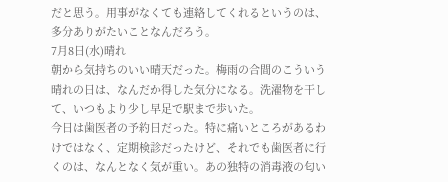だと思う。用事がなくても連絡してくれるというのは、多分ありがたいことなんだろう。
7月8日(水)晴れ
朝から気持ちのいい晴天だった。梅雨の合間のこういう晴れの日は、なんだか得した気分になる。洗濯物を干して、いつもより少し早足で駅まで歩いた。
今日は歯医者の予約日だった。特に痛いところがあるわけではなく、定期検診だったけど、それでも歯医者に行くのは、なんとなく気が重い。あの独特の消毒液の匂い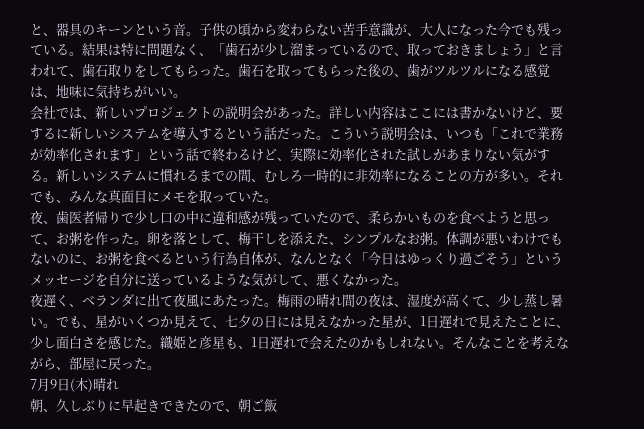と、器具のキーンという音。子供の頃から変わらない苦手意識が、大人になった今でも残っている。結果は特に問題なく、「歯石が少し溜まっているので、取っておきましょう」と言われて、歯石取りをしてもらった。歯石を取ってもらった後の、歯がツルツルになる感覚は、地味に気持ちがいい。
会社では、新しいプロジェクトの説明会があった。詳しい内容はここには書かないけど、要するに新しいシステムを導入するという話だった。こういう説明会は、いつも「これで業務が効率化されます」という話で終わるけど、実際に効率化された試しがあまりない気がする。新しいシステムに慣れるまでの間、むしろ一時的に非効率になることの方が多い。それでも、みんな真面目にメモを取っていた。
夜、歯医者帰りで少し口の中に違和感が残っていたので、柔らかいものを食べようと思って、お粥を作った。卵を落として、梅干しを添えた、シンプルなお粥。体調が悪いわけでもないのに、お粥を食べるという行為自体が、なんとなく「今日はゆっくり過ごそう」というメッセージを自分に送っているような気がして、悪くなかった。
夜遅く、ベランダに出て夜風にあたった。梅雨の晴れ間の夜は、湿度が高くて、少し蒸し暑い。でも、星がいくつか見えて、七夕の日には見えなかった星が、1日遅れで見えたことに、少し面白さを感じた。織姫と彦星も、1日遅れで会えたのかもしれない。そんなことを考えながら、部屋に戻った。
7月9日(木)晴れ
朝、久しぶりに早起きできたので、朝ご飯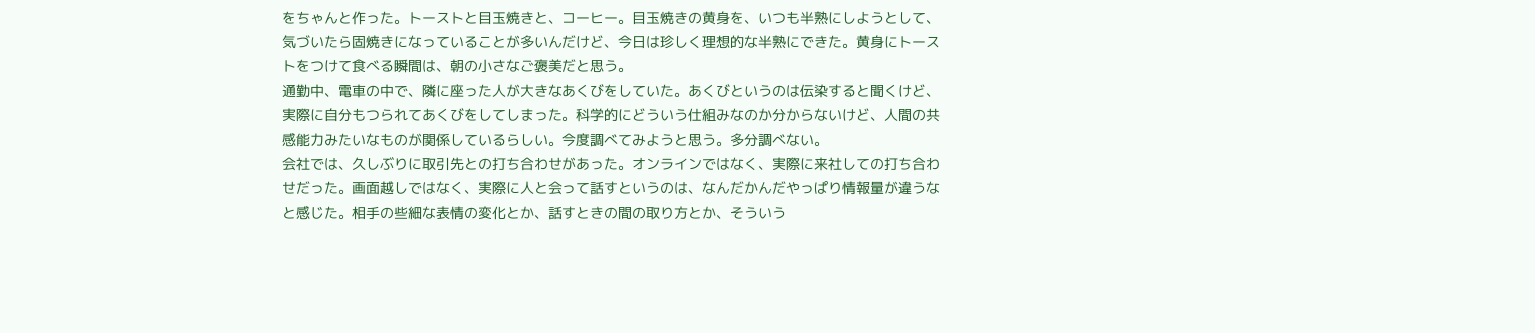をちゃんと作った。トーストと目玉焼きと、コーヒー。目玉焼きの黄身を、いつも半熟にしようとして、気づいたら固焼きになっていることが多いんだけど、今日は珍しく理想的な半熟にできた。黄身にトーストをつけて食べる瞬間は、朝の小さなご褒美だと思う。
通勤中、電車の中で、隣に座った人が大きなあくびをしていた。あくびというのは伝染すると聞くけど、実際に自分もつられてあくびをしてしまった。科学的にどういう仕組みなのか分からないけど、人間の共感能力みたいなものが関係しているらしい。今度調べてみようと思う。多分調べない。
会社では、久しぶりに取引先との打ち合わせがあった。オンラインではなく、実際に来社しての打ち合わせだった。画面越しではなく、実際に人と会って話すというのは、なんだかんだやっぱり情報量が違うなと感じた。相手の些細な表情の変化とか、話すときの間の取り方とか、そういう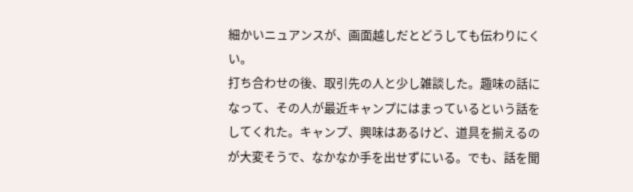細かいニュアンスが、画面越しだとどうしても伝わりにくい。
打ち合わせの後、取引先の人と少し雑談した。趣味の話になって、その人が最近キャンプにはまっているという話をしてくれた。キャンプ、興味はあるけど、道具を揃えるのが大変そうで、なかなか手を出せずにいる。でも、話を聞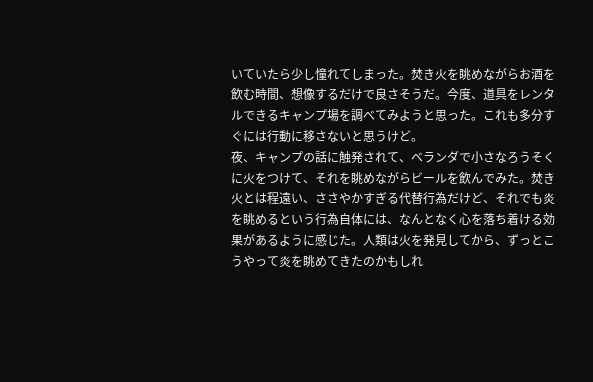いていたら少し憧れてしまった。焚き火を眺めながらお酒を飲む時間、想像するだけで良さそうだ。今度、道具をレンタルできるキャンプ場を調べてみようと思った。これも多分すぐには行動に移さないと思うけど。
夜、キャンプの話に触発されて、ベランダで小さなろうそくに火をつけて、それを眺めながらビールを飲んでみた。焚き火とは程遠い、ささやかすぎる代替行為だけど、それでも炎を眺めるという行為自体には、なんとなく心を落ち着ける効果があるように感じた。人類は火を発見してから、ずっとこうやって炎を眺めてきたのかもしれ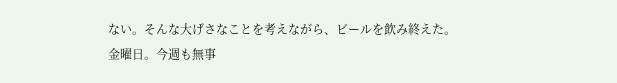ない。そんな大げさなことを考えながら、ビールを飲み終えた。
金曜日。今週も無事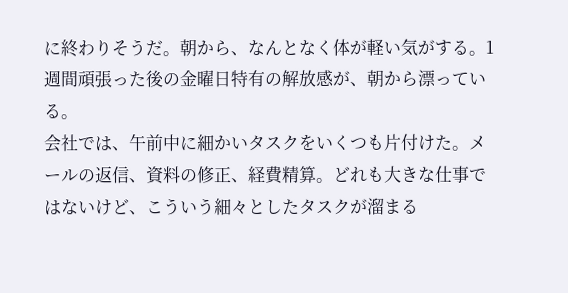に終わりそうだ。朝から、なんとなく体が軽い気がする。1週間頑張った後の金曜日特有の解放感が、朝から漂っている。
会社では、午前中に細かいタスクをいくつも片付けた。メールの返信、資料の修正、経費精算。どれも大きな仕事ではないけど、こういう細々としたタスクが溜まる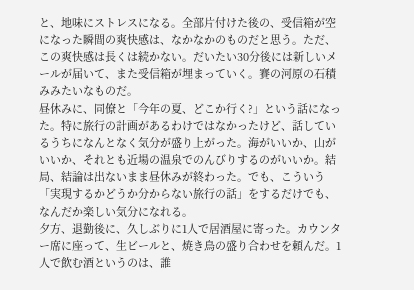と、地味にストレスになる。全部片付けた後の、受信箱が空になった瞬間の爽快感は、なかなかのものだと思う。ただ、この爽快感は長くは続かない。だいたい30分後には新しいメールが届いて、また受信箱が埋まっていく。賽の河原の石積みみたいなものだ。
昼休みに、同僚と「今年の夏、どこか行く?」という話になった。特に旅行の計画があるわけではなかったけど、話しているうちになんとなく気分が盛り上がった。海がいいか、山がいいか、それとも近場の温泉でのんびりするのがいいか。結局、結論は出ないまま昼休みが終わった。でも、こういう「実現するかどうか分からない旅行の話」をするだけでも、なんだか楽しい気分になれる。
夕方、退勤後に、久しぶりに1人で居酒屋に寄った。カウンター席に座って、生ビールと、焼き鳥の盛り合わせを頼んだ。1人で飲む酒というのは、誰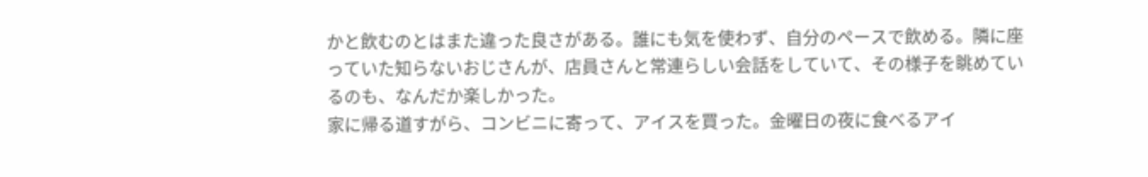かと飲むのとはまた違った良さがある。誰にも気を使わず、自分のペースで飲める。隣に座っていた知らないおじさんが、店員さんと常連らしい会話をしていて、その様子を眺めているのも、なんだか楽しかった。
家に帰る道すがら、コンビニに寄って、アイスを買った。金曜日の夜に食べるアイ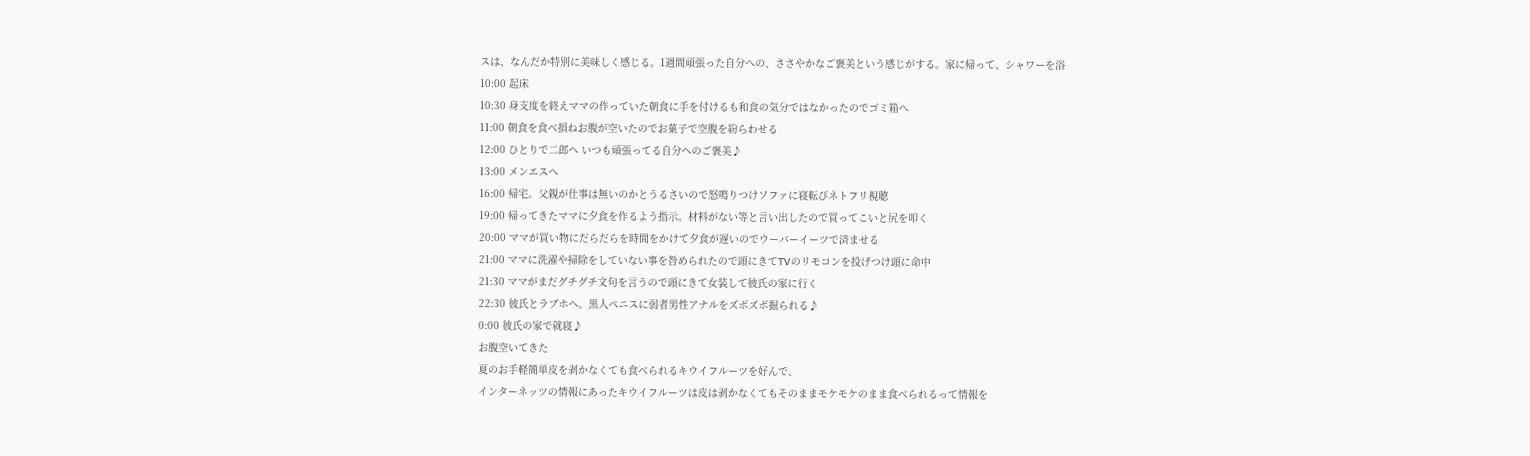スは、なんだか特別に美味しく感じる。1週間頑張った自分への、ささやかなご褒美という感じがする。家に帰って、シャワーを浴
10:00 起床
10:30 身支度を終えママの作っていた朝食に手を付けるも和食の気分ではなかったのでゴミ箱へ
11:00 朝食を食べ損ねお腹が空いたのでお菓子で空腹を紛らわせる
12:00 ひとりで二郎へ いつも頑張ってる自分へのご褒美♪
13:00 メンエスへ
16:00 帰宅。父親が仕事は無いのかとうるさいので怒鳴りつけソファに寝転びネトフリ視聴
19:00 帰ってきたママに夕食を作るよう指示。材料がない等と言い出したので買ってこいと尻を叩く
20:00 ママが買い物にだらだらを時間をかけて夕食が遅いのでウーバーイーツで済ませる
21:00 ママに洗濯や掃除をしていない事を咎められたので頭にきてTVのリモコンを投げつけ頭に命中
21:30 ママがまだグチグチ文句を言うので頭にきて女装して彼氏の家に行く
22:30 彼氏とラブホへ。黒人ペニスに弱者男性アナルをズボズボ掘られる♪
0:00 彼氏の家で就寝♪
お腹空いてきた
夏のお手軽簡単皮を剥かなくても食べられるキウイフルーツを好んで、
インターネッツの情報にあったキウイフルーツは皮は剥かなくてもそのままモケモケのまま食べられるって情報を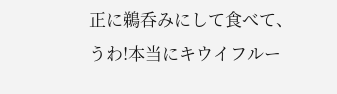正に鵜呑みにして食べて、
うわ!本当にキウイフルー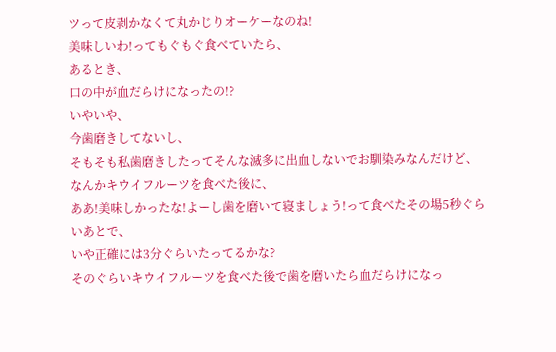ツって皮剥かなくて丸かじりオーケーなのね!
美味しいわ!ってもぐもぐ食べていたら、
あるとき、
口の中が血だらけになったの!?
いやいや、
今歯磨きしてないし、
そもそも私歯磨きしたってそんな滅多に出血しないでお馴染みなんだけど、
なんかキウイフルーツを食べた後に、
ああ!美味しかったな!よーし歯を磨いて寝ましょう!って食べたその場5秒ぐらいあとで、
いや正確には3分ぐらいたってるかな?
そのぐらいキウイフルーツを食べた後で歯を磨いたら血だらけになっ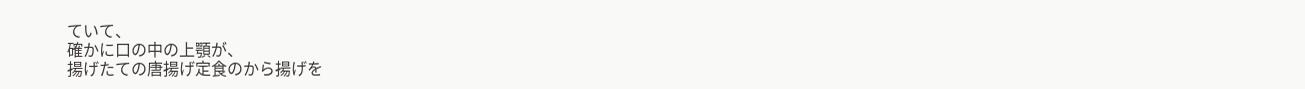ていて、
確かに口の中の上顎が、
揚げたての唐揚げ定食のから揚げを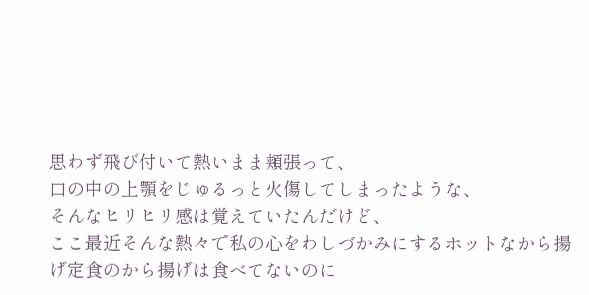思わず飛び付いて熱いまま頬張って、
口の中の上顎をじゅるっと火傷してしまったような、
そんなヒリヒリ感は覚えていたんだけど、
ここ最近そんな熱々で私の心をわしづかみにするホットなから揚げ定食のから揚げは食べてないのに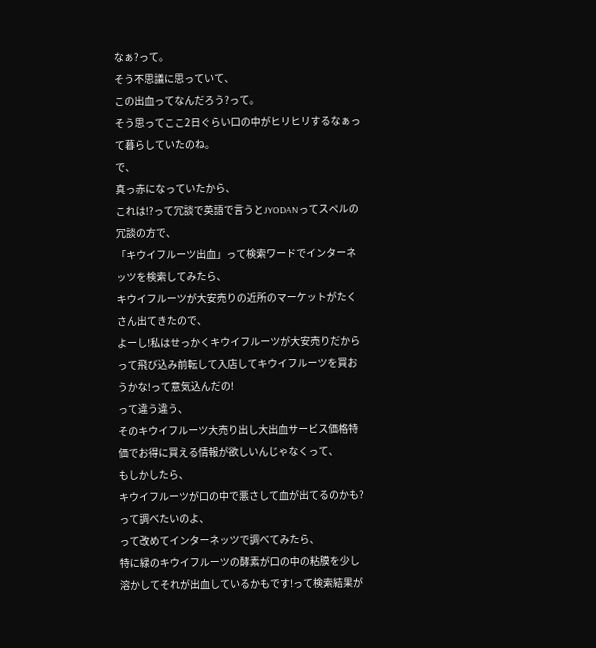なぁ?って。
そう不思議に思っていて、
この出血ってなんだろう?って。
そう思ってここ2日ぐらい口の中がヒリヒリするなぁって暮らしていたのね。
で、
真っ赤になっていたから、
これは!?って冗談で英語で言うとJYODANってスペルの冗談の方で、
「キウイフルーツ出血」って検索ワードでインターネッツを検索してみたら、
キウイフルーツが大安売りの近所のマーケットがたくさん出てきたので、
よーし!私はせっかくキウイフルーツが大安売りだからって飛び込み前転して入店してキウイフルーツを買おうかな!って意気込んだの!
って違う違う、
そのキウイフルーツ大売り出し大出血サービス価格特価でお得に買える情報が欲しいんじゃなくって、
もしかしたら、
キウイフルーツが口の中で悪さして血が出てるのかも?って調べたいのよ、
って改めてインターネッツで調べてみたら、
特に緑のキウイフルーツの酵素が口の中の粘膜を少し溶かしてそれが出血しているかもです!って検索結果が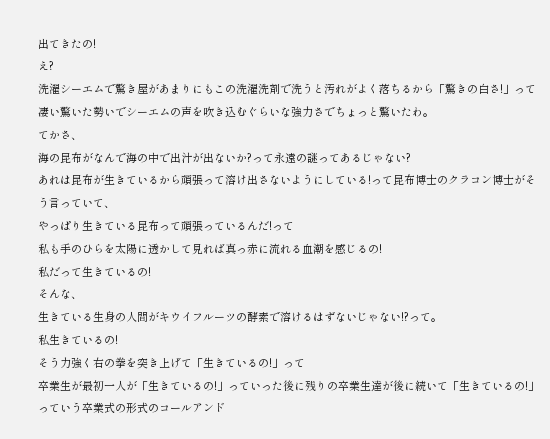出てきたの!
え?
洗濯シーエムで驚き屋があまりにもこの洗濯洗剤で洗うと汚れがよく落ちるから「驚きの白さ!」って凄い驚いた勢いでシーエムの声を吹き込むぐらいな強力さでちょっと驚いたわ。
てかさ、
海の昆布がなんで海の中で出汁が出ないか?って永遠の謎ってあるじゃない?
あれは昆布が生きているから頑張って溶け出さないようにしている!って昆布博士のクラコン博士がそう言っていて、
やっぱり生きている昆布って頑張っているんだ!って
私も手のひらを太陽に透かして見れば真っ赤に流れる血潮を感じるの!
私だって生きているの!
そんな、
生きている生身の人間がキウイフルーツの酵素で溶けるはずないじゃない!?って。
私生きているの!
そう力強く右の拳を突き上げて「生きているの!」って
卒業生が最初一人が「生きているの!」っていった後に残りの卒業生達が後に続いて「生きているの!」っていう卒業式の形式のコールアンド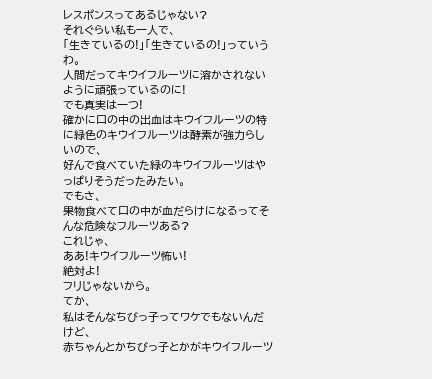レスポンスってあるじゃない?
それぐらい私も一人で、
「生きているの!」「生きているの!」っていうわ。
人間だってキウイフルーツに溶かされないように頑張っているのに!
でも真実は一つ!
確かに口の中の出血はキウイフルーツの特に緑色のキウイフルーツは酵素が強力らしいので、
好んで食べていた緑のキウイフルーツはやっぱりそうだったみたい。
でもさ、
果物食べて口の中が血だらけになるってそんな危険なフルーツある?
これじゃ、
ああ!キウイフルーツ怖い!
絶対よ!
フリじゃないから。
てか、
私はそんなちびっ子ってワケでもないんだけど、
赤ちゃんとかちびっ子とかがキウイフルーツ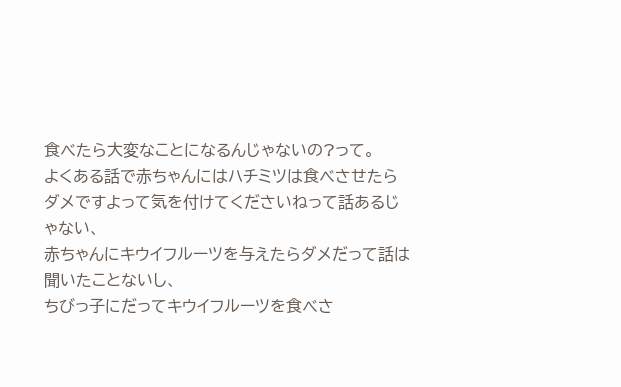食べたら大変なことになるんじゃないの?って。
よくある話で赤ちゃんにはハチミツは食べさせたらダメですよって気を付けてくださいねって話あるじゃない、
赤ちゃんにキウイフルーツを与えたらダメだって話は聞いたことないし、
ちびっ子にだってキウイフルーツを食べさ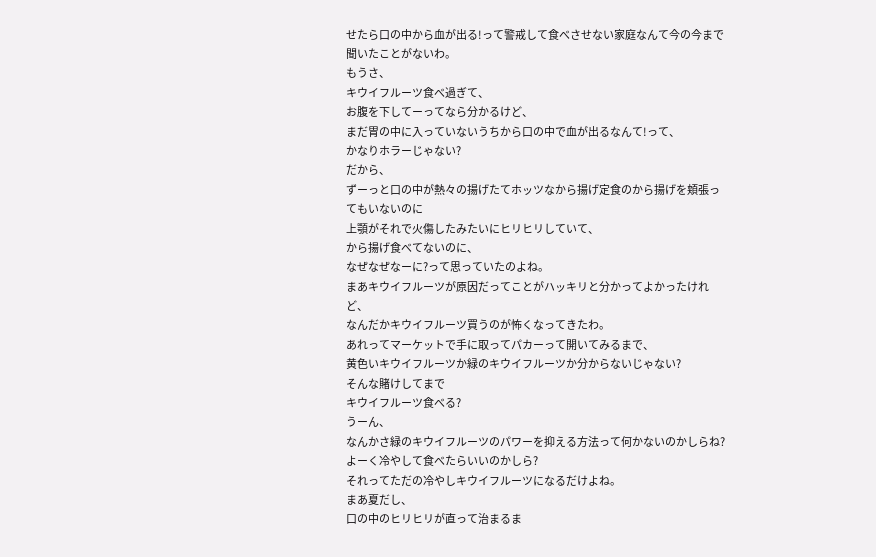せたら口の中から血が出る!って警戒して食べさせない家庭なんて今の今まで聞いたことがないわ。
もうさ、
キウイフルーツ食べ過ぎて、
お腹を下してーってなら分かるけど、
まだ胃の中に入っていないうちから口の中で血が出るなんて!って、
かなりホラーじゃない?
だから、
ずーっと口の中が熱々の揚げたてホッツなから揚げ定食のから揚げを頬張ってもいないのに
上顎がそれで火傷したみたいにヒリヒリしていて、
から揚げ食べてないのに、
なぜなぜなーに?って思っていたのよね。
まあキウイフルーツが原因だってことがハッキリと分かってよかったけれど、
なんだかキウイフルーツ買うのが怖くなってきたわ。
あれってマーケットで手に取ってパカーって開いてみるまで、
黄色いキウイフルーツか緑のキウイフルーツか分からないじゃない?
そんな賭けしてまで
キウイフルーツ食べる?
うーん、
なんかさ緑のキウイフルーツのパワーを抑える方法って何かないのかしらね?
よーく冷やして食べたらいいのかしら?
それってただの冷やしキウイフルーツになるだけよね。
まあ夏だし、
口の中のヒリヒリが直って治まるま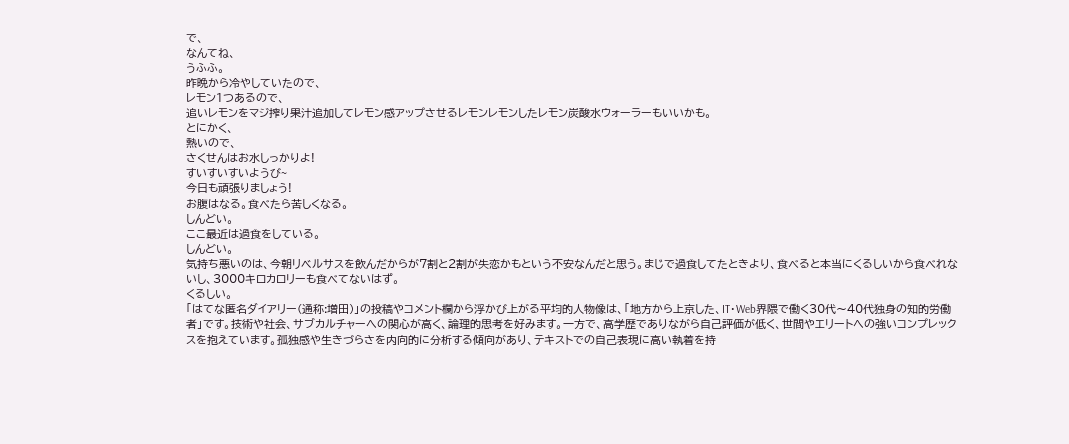で、
なんてね、
うふふ。
昨晩から冷やしていたので、
レモン1つあるので、
追いレモンをマジ搾り果汁追加してレモン感アップさせるレモンレモンしたレモン炭酸水ウォーラーもいいかも。
とにかく、
熱いので、
さくせんはお水しっかりよ!
すいすいすいようび~
今日も頑張りましょう!
お腹はなる。食べたら苦しくなる。
しんどい。
ここ最近は過食をしている。
しんどい。
気持ち悪いのは、今朝リベルサスを飲んだからが7割と2割が失恋かもという不安なんだと思う。まじで過食してたときより、食べると本当にくるしいから食べれないし、3000キロカロリーも食べてないはず。
くるしい。
「はてな匿名ダイアリー(通称:増田)」の投稿やコメント欄から浮かび上がる平均的人物像は、「地方から上京した、IT・Web界隈で働く30代〜40代独身の知的労働者」です。技術や社会、サブカルチャーへの関心が高く、論理的思考を好みます。一方で、高学歴でありながら自己評価が低く、世間やエリートへの強いコンプレックスを抱えています。孤独感や生きづらさを内向的に分析する傾向があり、テキストでの自己表現に高い執着を持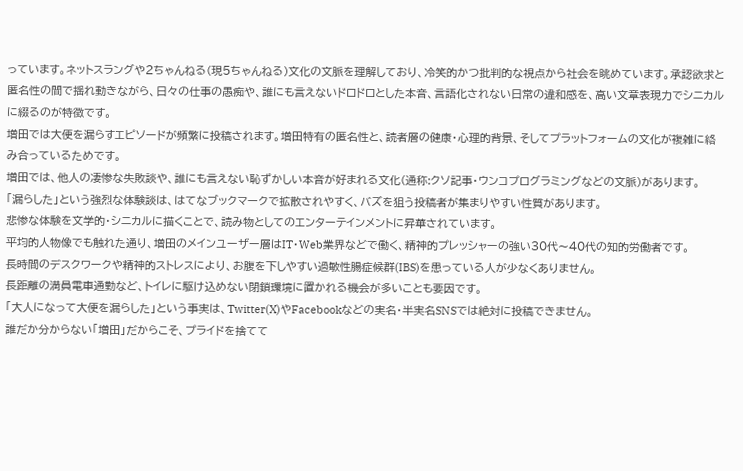っています。ネットスラングや2ちゃんねる(現5ちゃんねる)文化の文脈を理解しており、冷笑的かつ批判的な視点から社会を眺めています。承認欲求と匿名性の間で揺れ動きながら、日々の仕事の愚痴や、誰にも言えないドロドロとした本音、言語化されない日常の違和感を、高い文章表現力でシニカルに綴るのが特徴です。
増田では大便を漏らすエピソードが頻繁に投稿されます。増田特有の匿名性と、読者層の健康・心理的背景、そしてプラットフォームの文化が複雑に絡み合っているためです。
増田では、他人の凄惨な失敗談や、誰にも言えない恥ずかしい本音が好まれる文化(通称:クソ記事・ウンコプログラミングなどの文脈)があります。
「漏らした」という強烈な体験談は、はてなブックマークで拡散されやすく、バズを狙う投稿者が集まりやすい性質があります。
悲惨な体験を文学的・シニカルに描くことで、読み物としてのエンターテインメントに昇華されています。
平均的人物像でも触れた通り、増田のメインユーザー層はIT・Web業界などで働く、精神的プレッシャーの強い30代〜40代の知的労働者です。
長時間のデスクワークや精神的ストレスにより、お腹を下しやすい過敏性腸症候群(IBS)を患っている人が少なくありません。
長距離の満員電車通勤など、トイレに駆け込めない閉鎖環境に置かれる機会が多いことも要因です。
「大人になって大便を漏らした」という事実は、Twitter(X)やFacebookなどの実名・半実名SNSでは絶対に投稿できません。
誰だか分からない「増田」だからこそ、プライドを捨てて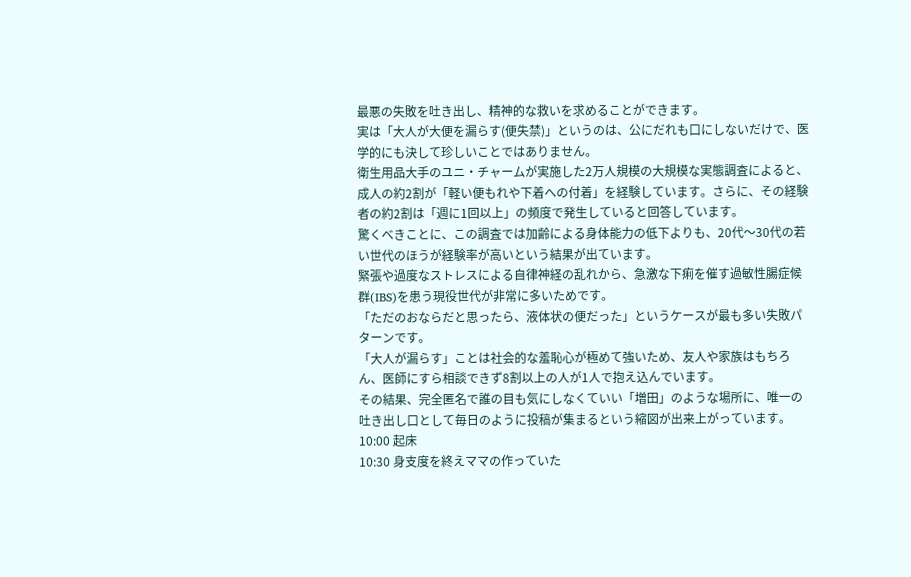最悪の失敗を吐き出し、精神的な救いを求めることができます。
実は「大人が大便を漏らす(便失禁)」というのは、公にだれも口にしないだけで、医学的にも決して珍しいことではありません。
衛生用品大手のユニ・チャームが実施した2万人規模の大規模な実態調査によると、成人の約2割が「軽い便もれや下着への付着」を経験しています。さらに、その経験者の約2割は「週に1回以上」の頻度で発生していると回答しています。
驚くべきことに、この調査では加齢による身体能力の低下よりも、20代〜30代の若い世代のほうが経験率が高いという結果が出ています。
緊張や過度なストレスによる自律神経の乱れから、急激な下痢を催す過敏性腸症候群(IBS)を患う現役世代が非常に多いためです。
「ただのおならだと思ったら、液体状の便だった」というケースが最も多い失敗パターンです。
「大人が漏らす」ことは社会的な羞恥心が極めて強いため、友人や家族はもちろん、医師にすら相談できず8割以上の人が1人で抱え込んでいます。
その結果、完全匿名で誰の目も気にしなくていい「増田」のような場所に、唯一の吐き出し口として毎日のように投稿が集まるという縮図が出来上がっています。
10:00 起床
10:30 身支度を終えママの作っていた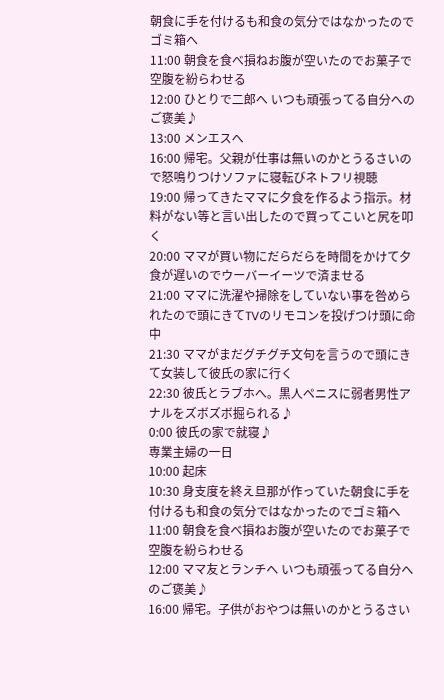朝食に手を付けるも和食の気分ではなかったのでゴミ箱へ
11:00 朝食を食べ損ねお腹が空いたのでお菓子で空腹を紛らわせる
12:00 ひとりで二郎へ いつも頑張ってる自分へのご褒美♪
13:00 メンエスへ
16:00 帰宅。父親が仕事は無いのかとうるさいので怒鳴りつけソファに寝転びネトフリ視聴
19:00 帰ってきたママに夕食を作るよう指示。材料がない等と言い出したので買ってこいと尻を叩く
20:00 ママが買い物にだらだらを時間をかけて夕食が遅いのでウーバーイーツで済ませる
21:00 ママに洗濯や掃除をしていない事を咎められたので頭にきてTVのリモコンを投げつけ頭に命中
21:30 ママがまだグチグチ文句を言うので頭にきて女装して彼氏の家に行く
22:30 彼氏とラブホへ。黒人ペニスに弱者男性アナルをズボズボ掘られる♪
0:00 彼氏の家で就寝♪
専業主婦の一日
10:00 起床
10:30 身支度を終え旦那が作っていた朝食に手を付けるも和食の気分ではなかったのでゴミ箱へ
11:00 朝食を食べ損ねお腹が空いたのでお菓子で空腹を紛らわせる
12:00 ママ友とランチへ いつも頑張ってる自分へのご褒美♪
16:00 帰宅。子供がおやつは無いのかとうるさい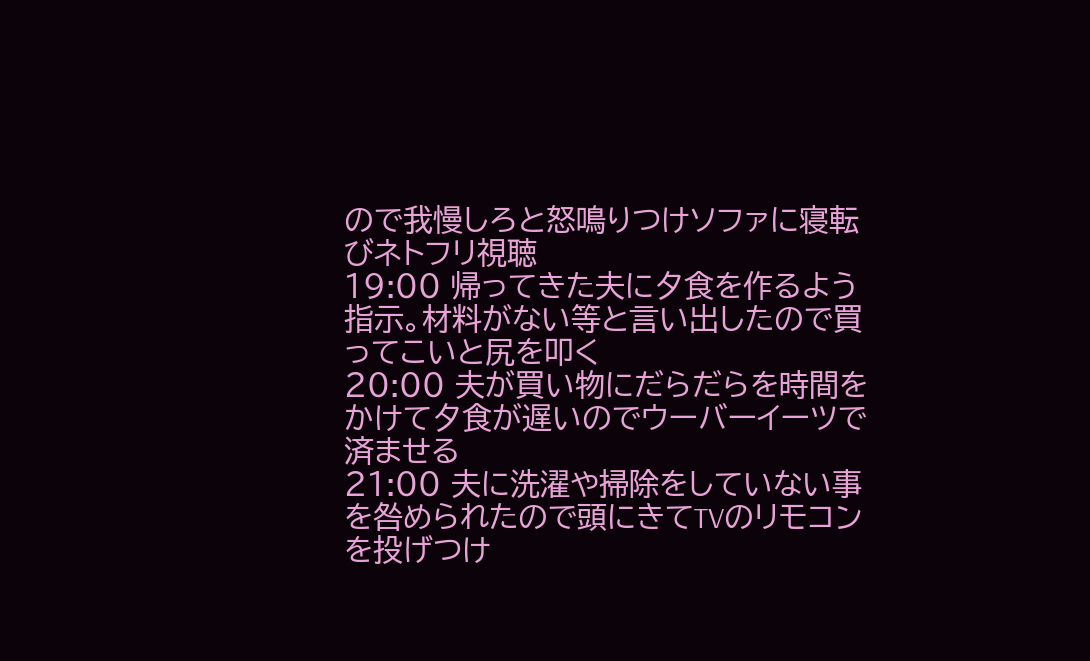ので我慢しろと怒鳴りつけソファに寝転びネトフリ視聴
19:00 帰ってきた夫に夕食を作るよう指示。材料がない等と言い出したので買ってこいと尻を叩く
20:00 夫が買い物にだらだらを時間をかけて夕食が遅いのでウーバーイーツで済ませる
21:00 夫に洗濯や掃除をしていない事を咎められたので頭にきてTVのリモコンを投げつけ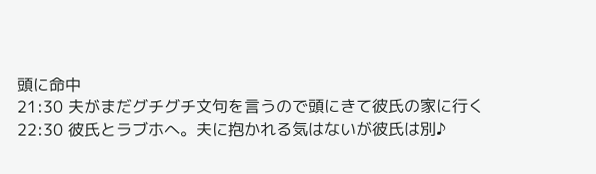頭に命中
21:30 夫がまだグチグチ文句を言うので頭にきて彼氏の家に行く
22:30 彼氏とラブホへ。夫に抱かれる気はないが彼氏は別♪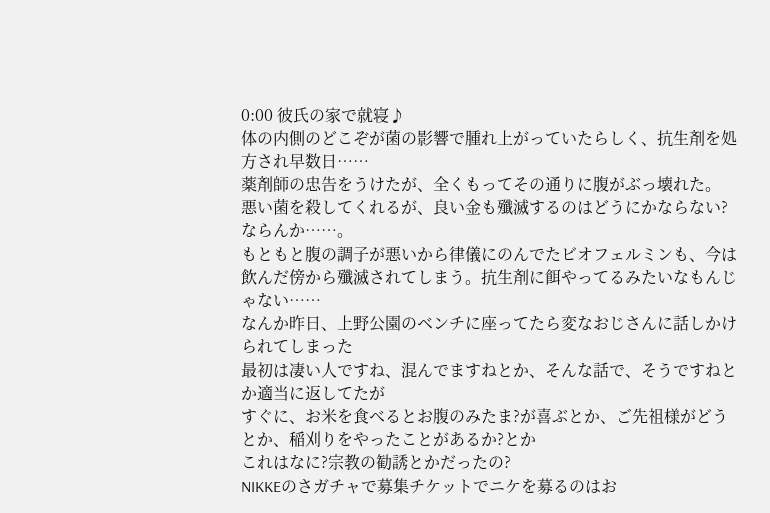0:00 彼氏の家で就寝♪
体の内側のどこぞが菌の影響で腫れ上がっていたらしく、抗生剤を処方され早数日……
薬剤師の忠告をうけたが、全くもってその通りに腹がぶっ壊れた。
悪い菌を殺してくれるが、良い金も殲滅するのはどうにかならない?ならんか……。
もともと腹の調子が悪いから律儀にのんでたビオフェルミンも、今は飲んだ傍から殲滅されてしまう。抗生剤に餌やってるみたいなもんじゃない……
なんか昨日、上野公園のベンチに座ってたら変なおじさんに話しかけられてしまった
最初は凄い人ですね、混んでますねとか、そんな話で、そうですねとか適当に返してたが
すぐに、お米を食べるとお腹のみたま?が喜ぶとか、ご先祖様がどうとか、稲刈りをやったことがあるか?とか
これはなに?宗教の勧誘とかだったの?
NIKKEのさガチャで募集チケットでニケを募るのはお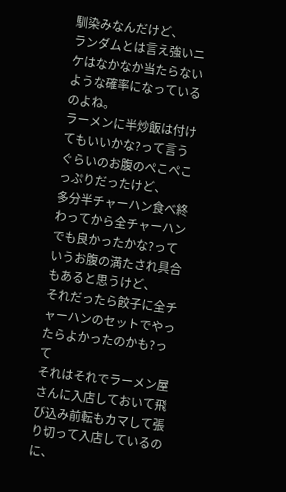馴染みなんだけど、
ランダムとは言え強いニケはなかなか当たらないような確率になっているのよね。
ラーメンに半炒飯は付けてもいいかな?って言うぐらいのお腹のぺこぺこっぷりだったけど、
多分半チャーハン食べ終わってから全チャーハンでも良かったかな?っていうお腹の満たされ具合もあると思うけど、
それだったら餃子に全チャーハンのセットでやったらよかったのかも?って
それはそれでラーメン屋さんに入店しておいて飛び込み前転もカマして張り切って入店しているのに、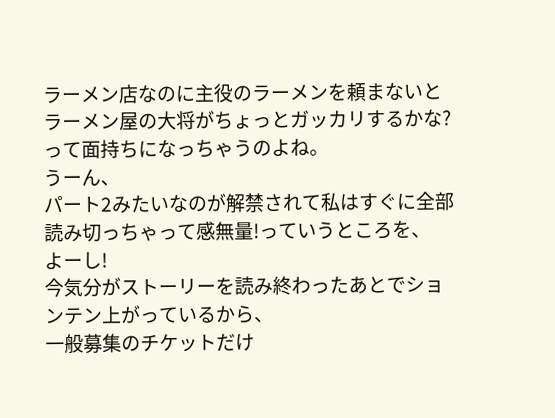ラーメン店なのに主役のラーメンを頼まないとラーメン屋の大将がちょっとガッカリするかな?って面持ちになっちゃうのよね。
うーん、
パート2みたいなのが解禁されて私はすぐに全部読み切っちゃって感無量!っていうところを、
よーし!
今気分がストーリーを読み終わったあとでションテン上がっているから、
一般募集のチケットだけ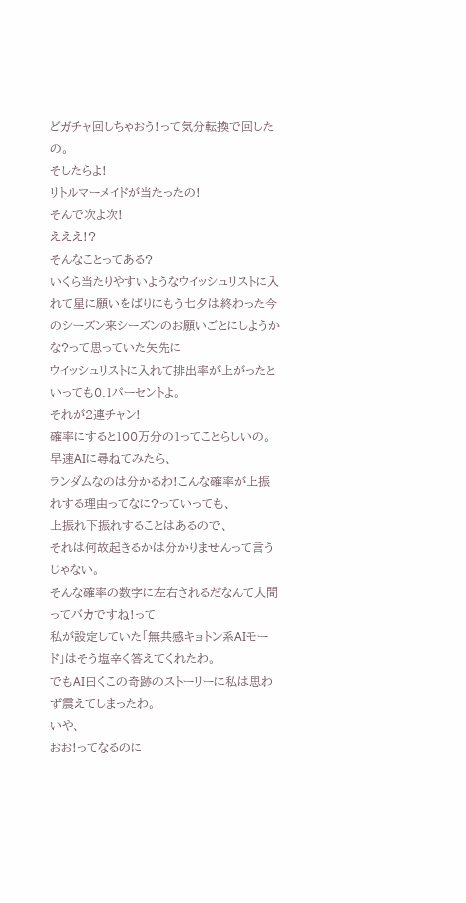どガチャ回しちゃおう!って気分転換で回したの。
そしたらよ!
リトルマーメイドが当たったの!
そんで次よ次!
えええ!?
そんなことってある?
いくら当たりやすいようなウイッシュリストに入れて星に願いをばりにもう七夕は終わった今のシーズン来シーズンのお願いごとにしようかな?って思っていた矢先に
ウイッシュリストに入れて排出率が上がったといっても0.1パーセントよ。
それが2連チャン!
確率にすると100万分の1ってことらしいの。
早速AIに尋ねてみたら、
ランダムなのは分かるわ!こんな確率が上振れする理由ってなに?っていっても、
上振れ下振れすることはあるので、
それは何故起きるかは分かりませんって言うじゃない。
そんな確率の数字に左右されるだなんて人間ってバカですね!って
私が設定していた「無共感キョトン系AIモード」はそう塩辛く答えてくれたわ。
でもAI曰くこの奇跡のストーリーに私は思わず震えてしまったわ。
いや、
おお!ってなるのに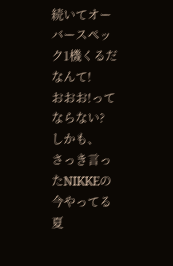続いてオーバースペック1機くるだなんて!
おおお!ってならない?
しかも、
さっき言ったNIKKEの今やってる夏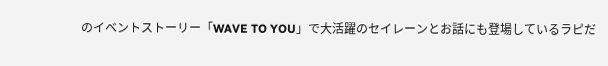のイベントストーリー「WAVE TO YOU」で大活躍のセイレーンとお話にも登場しているラピだ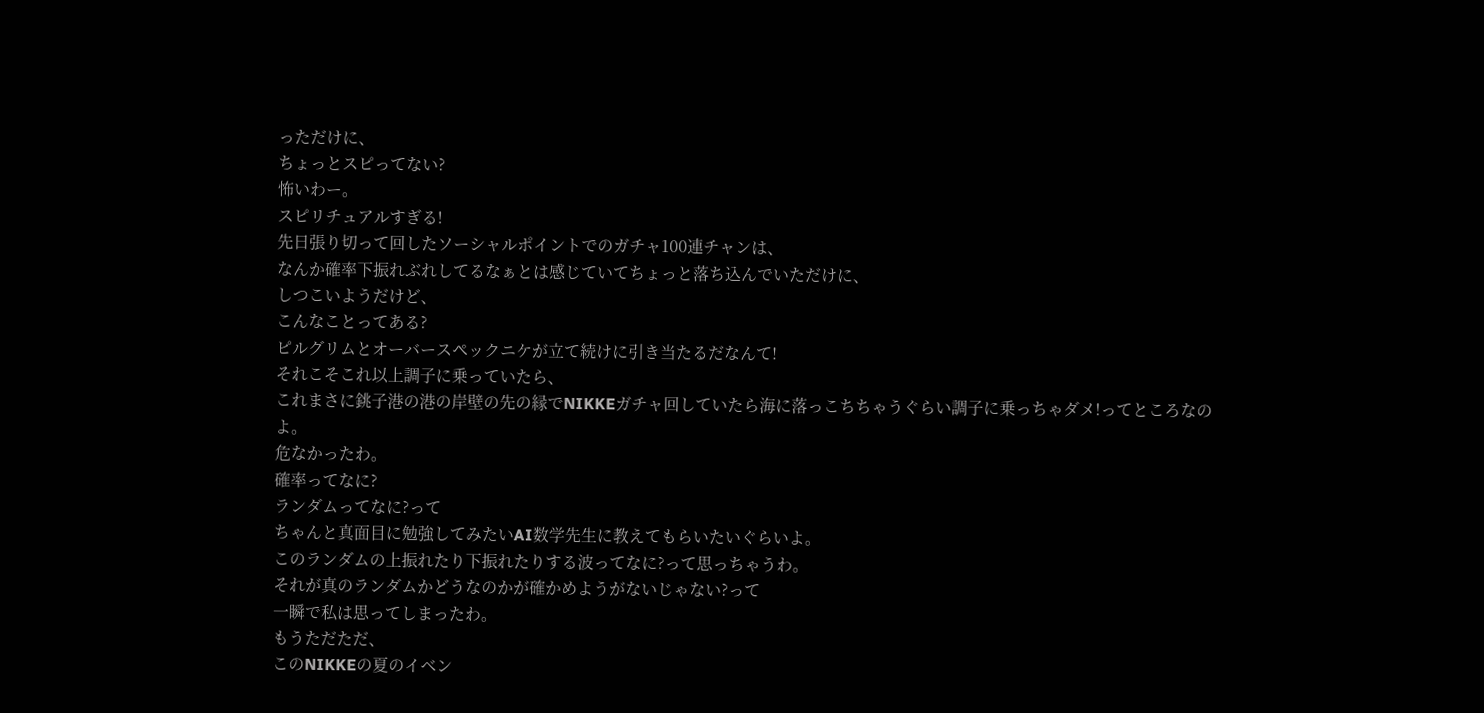っただけに、
ちょっとスピってない?
怖いわー。
スピリチュアルすぎる!
先日張り切って回したソーシャルポイントでのガチャ100連チャンは、
なんか確率下振れぶれしてるなぁとは感じていてちょっと落ち込んでいただけに、
しつこいようだけど、
こんなことってある?
ピルグリムとオーバースペックニケが立て続けに引き当たるだなんて!
それこそこれ以上調子に乗っていたら、
これまさに銚子港の港の岸壁の先の縁でNIKKEガチャ回していたら海に落っこちちゃうぐらい調子に乗っちゃダメ!ってところなのよ。
危なかったわ。
確率ってなに?
ランダムってなに?って
ちゃんと真面目に勉強してみたいAI数学先生に教えてもらいたいぐらいよ。
このランダムの上振れたり下振れたりする波ってなに?って思っちゃうわ。
それが真のランダムかどうなのかが確かめようがないじゃない?って
一瞬で私は思ってしまったわ。
もうただただ、
このNIKKEの夏のイベン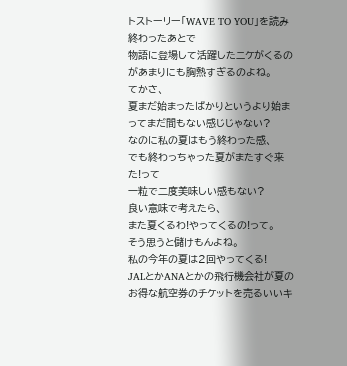トストーリー「WAVE TO YOU」を読み終わったあとで
物語に登場して活躍したニケがくるのがあまりにも胸熱すぎるのよね。
てかさ、
夏まだ始まったばかりというより始まってまだ間もない感じじゃない?
なのに私の夏はもう終わった感、
でも終わっちゃった夏がまたすぐ来た!って
一粒で二度美味しい感もない?
良い意味で考えたら、
また夏くるわ!やってくるの!って。
そう思うと儲けもんよね。
私の今年の夏は2回やってくる!
JALとかANAとかの飛行機会社が夏のお得な航空券のチケットを売るいいキ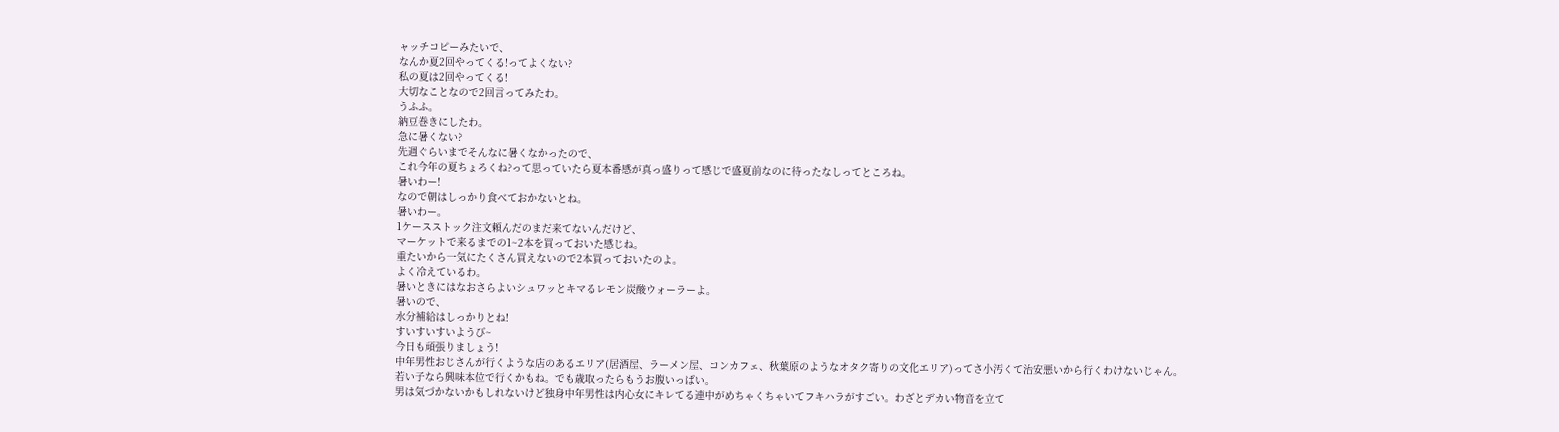ャッチコピーみたいで、
なんか夏2回やってくる!ってよくない?
私の夏は2回やってくる!
大切なことなので2回言ってみたわ。
うふふ。
納豆巻きにしたわ。
急に暑くない?
先週ぐらいまでそんなに暑くなかったので、
これ今年の夏ちょろくね?って思っていたら夏本番感が真っ盛りって感じで盛夏前なのに待ったなしってところね。
暑いわー!
なので朝はしっかり食べておかないとね。
暑いわー。
1ケースストック注文頼んだのまだ来てないんだけど、
マーケットで来るまでの1~2本を買っておいた感じね。
重たいから一気にたくさん買えないので2本買っておいたのよ。
よく冷えているわ。
暑いときにはなおさらよいシュワッとキマるレモン炭酸ウォーラーよ。
暑いので、
水分補給はしっかりとね!
すいすいすいようび~
今日も頑張りましょう!
中年男性おじさんが行くような店のあるエリア(居酒屋、ラーメン屋、コンカフェ、秋葉原のようなオタク寄りの文化エリア)ってさ小汚くて治安悪いから行くわけないじゃん。
若い子なら興味本位で行くかもね。でも歳取ったらもうお腹いっぱい。
男は気づかないかもしれないけど独身中年男性は内心女にキレてる連中がめちゃくちゃいてフキハラがすごい。わざとデカい物音を立て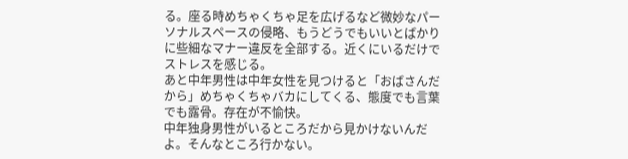る。座る時めちゃくちゃ足を広げるなど微妙なパーソナルスペースの侵略、もうどうでもいいとばかりに些細なマナー違反を全部する。近くにいるだけでストレスを感じる。
あと中年男性は中年女性を見つけると「おばさんだから」めちゃくちゃバカにしてくる、態度でも言葉でも露骨。存在が不愉快。
中年独身男性がいるところだから見かけないんだよ。そんなところ行かない。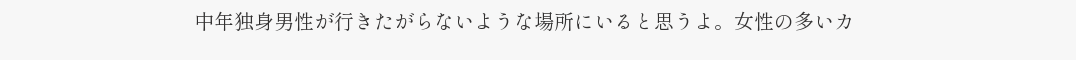中年独身男性が行きたがらないような場所にいると思うよ。女性の多いカ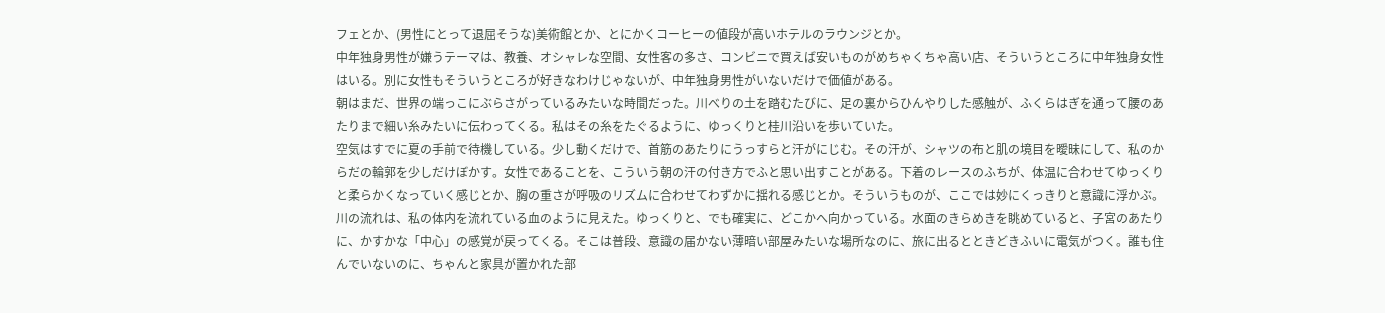フェとか、(男性にとって退屈そうな)美術館とか、とにかくコーヒーの値段が高いホテルのラウンジとか。
中年独身男性が嫌うテーマは、教養、オシャレな空間、女性客の多さ、コンビニで買えば安いものがめちゃくちゃ高い店、そういうところに中年独身女性はいる。別に女性もそういうところが好きなわけじゃないが、中年独身男性がいないだけで価値がある。
朝はまだ、世界の端っこにぶらさがっているみたいな時間だった。川べりの土を踏むたびに、足の裏からひんやりした感触が、ふくらはぎを通って腰のあたりまで細い糸みたいに伝わってくる。私はその糸をたぐるように、ゆっくりと桂川沿いを歩いていた。
空気はすでに夏の手前で待機している。少し動くだけで、首筋のあたりにうっすらと汗がにじむ。その汗が、シャツの布と肌の境目を曖昧にして、私のからだの輪郭を少しだけぼかす。女性であることを、こういう朝の汗の付き方でふと思い出すことがある。下着のレースのふちが、体温に合わせてゆっくりと柔らかくなっていく感じとか、胸の重さが呼吸のリズムに合わせてわずかに揺れる感じとか。そういうものが、ここでは妙にくっきりと意識に浮かぶ。
川の流れは、私の体内を流れている血のように見えた。ゆっくりと、でも確実に、どこかへ向かっている。水面のきらめきを眺めていると、子宮のあたりに、かすかな「中心」の感覚が戻ってくる。そこは普段、意識の届かない薄暗い部屋みたいな場所なのに、旅に出るとときどきふいに電気がつく。誰も住んでいないのに、ちゃんと家具が置かれた部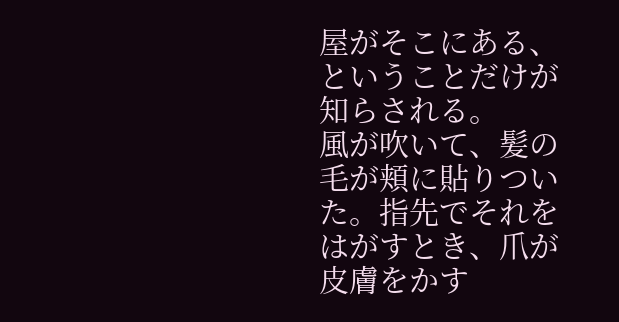屋がそこにある、ということだけが知らされる。
風が吹いて、髪の毛が頬に貼りついた。指先でそれをはがすとき、爪が皮膚をかす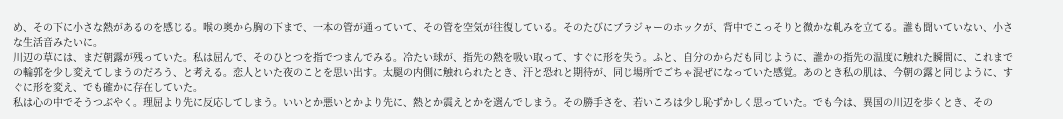め、その下に小さな熱があるのを感じる。喉の奥から胸の下まで、一本の管が通っていて、その管を空気が往復している。そのたびにブラジャーのホックが、背中でこっそりと微かな軋みを立てる。誰も聞いていない、小さな生活音みたいに。
川辺の草には、まだ朝露が残っていた。私は屈んで、そのひとつを指でつまんでみる。冷たい球が、指先の熱を吸い取って、すぐに形を失う。ふと、自分のからだも同じように、誰かの指先の温度に触れた瞬間に、これまでの輪郭を少し変えてしまうのだろう、と考える。恋人といた夜のことを思い出す。太腿の内側に触れられたとき、汗と恐れと期待が、同じ場所でごちゃ混ぜになっていた感覚。あのとき私の肌は、今朝の露と同じように、すぐに形を変え、でも確かに存在していた。
私は心の中でそうつぶやく。理屈より先に反応してしまう。いいとか悪いとかより先に、熱とか震えとかを選んでしまう。その勝手さを、若いころは少し恥ずかしく思っていた。でも今は、異国の川辺を歩くとき、その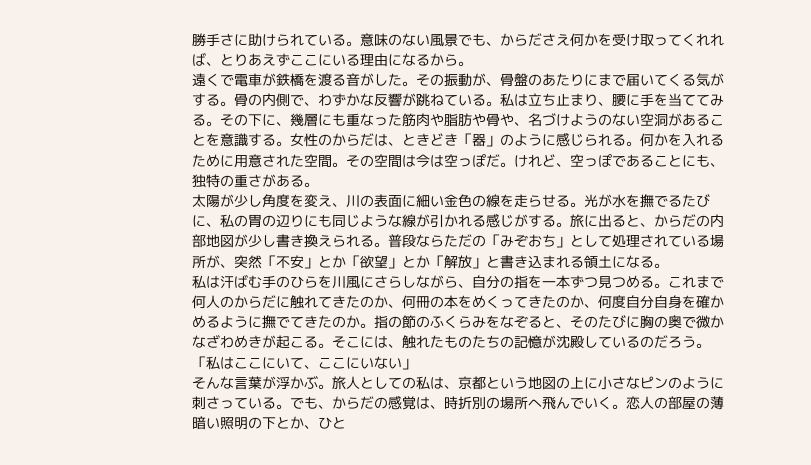勝手さに助けられている。意味のない風景でも、からださえ何かを受け取ってくれれば、とりあえずここにいる理由になるから。
遠くで電車が鉄橋を渡る音がした。その振動が、骨盤のあたりにまで届いてくる気がする。骨の内側で、わずかな反響が跳ねている。私は立ち止まり、腰に手を当ててみる。その下に、幾層にも重なった筋肉や脂肪や骨や、名づけようのない空洞があることを意識する。女性のからだは、ときどき「器」のように感じられる。何かを入れるために用意された空間。その空間は今は空っぽだ。けれど、空っぽであることにも、独特の重さがある。
太陽が少し角度を変え、川の表面に細い金色の線を走らせる。光が水を撫でるたびに、私の胃の辺りにも同じような線が引かれる感じがする。旅に出ると、からだの内部地図が少し書き換えられる。普段ならただの「みぞおち」として処理されている場所が、突然「不安」とか「欲望」とか「解放」と書き込まれる領土になる。
私は汗ばむ手のひらを川風にさらしながら、自分の指を一本ずつ見つめる。これまで何人のからだに触れてきたのか、何冊の本をめくってきたのか、何度自分自身を確かめるように撫でてきたのか。指の節のふくらみをなぞると、そのたびに胸の奥で微かなざわめきが起こる。そこには、触れたものたちの記憶が沈殿しているのだろう。
「私はここにいて、ここにいない」
そんな言葉が浮かぶ。旅人としての私は、京都という地図の上に小さなピンのように刺さっている。でも、からだの感覚は、時折別の場所へ飛んでいく。恋人の部屋の薄暗い照明の下とか、ひと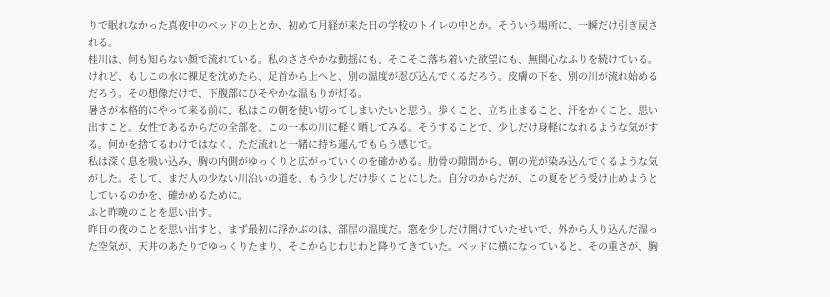りで眠れなかった真夜中のベッドの上とか、初めて月経が来た日の学校のトイレの中とか。そういう場所に、一瞬だけ引き戻される。
桂川は、何も知らない顔で流れている。私のささやかな動揺にも、そこそこ落ち着いた欲望にも、無関心なふりを続けている。けれど、もしこの水に裸足を沈めたら、足首から上へと、別の温度が忍び込んでくるだろう。皮膚の下を、別の川が流れ始めるだろう。その想像だけで、下腹部にひそやかな温もりが灯る。
暑さが本格的にやって来る前に、私はこの朝を使い切ってしまいたいと思う。歩くこと、立ち止まること、汗をかくこと、思い出すこと。女性であるからだの全部を、この一本の川に軽く晒してみる。そうすることで、少しだけ身軽になれるような気がする。何かを捨てるわけではなく、ただ流れと一緒に持ち運んでもらう感じで。
私は深く息を吸い込み、胸の内側がゆっくりと広がっていくのを確かめる。肋骨の隙間から、朝の光が染み込んでくるような気がした。そして、まだ人の少ない川沿いの道を、もう少しだけ歩くことにした。自分のからだが、この夏をどう受け止めようとしているのかを、確かめるために。
ふと昨晩のことを思い出す。
昨日の夜のことを思い出すと、まず最初に浮かぶのは、部屋の温度だ。窓を少しだけ開けていたせいで、外から入り込んだ湿った空気が、天井のあたりでゆっくりたまり、そこからじわじわと降りてきていた。ベッドに横になっていると、その重さが、胸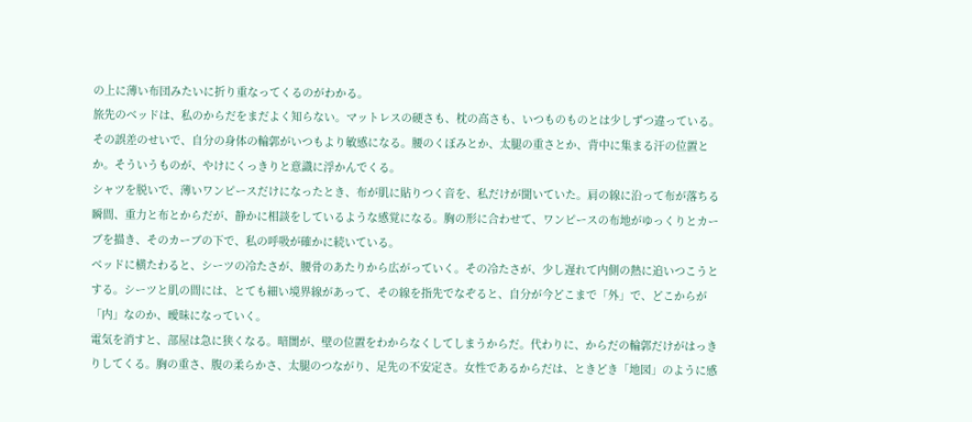の上に薄い布団みたいに折り重なってくるのがわかる。
旅先のベッドは、私のからだをまだよく知らない。マットレスの硬さも、枕の高さも、いつものものとは少しずつ違っている。その誤差のせいで、自分の身体の輪郭がいつもより敏感になる。腰のくぼみとか、太腿の重さとか、背中に集まる汗の位置とか。そういうものが、やけにくっきりと意識に浮かんでくる。
シャツを脱いで、薄いワンピースだけになったとき、布が肌に貼りつく音を、私だけが聞いていた。肩の線に沿って布が落ちる瞬間、重力と布とからだが、静かに相談をしているような感覚になる。胸の形に合わせて、ワンピースの布地がゆっくりとカーブを描き、そのカーブの下で、私の呼吸が確かに続いている。
ベッドに横たわると、シーツの冷たさが、腰骨のあたりから広がっていく。その冷たさが、少し遅れて内側の熱に追いつこうとする。シーツと肌の間には、とても細い境界線があって、その線を指先でなぞると、自分が今どこまで「外」で、どこからが「内」なのか、曖昧になっていく。
電気を消すと、部屋は急に狭くなる。暗闇が、壁の位置をわからなくしてしまうからだ。代わりに、からだの輪郭だけがはっきりしてくる。胸の重さ、腹の柔らかさ、太腿のつながり、足先の不安定さ。女性であるからだは、ときどき「地図」のように感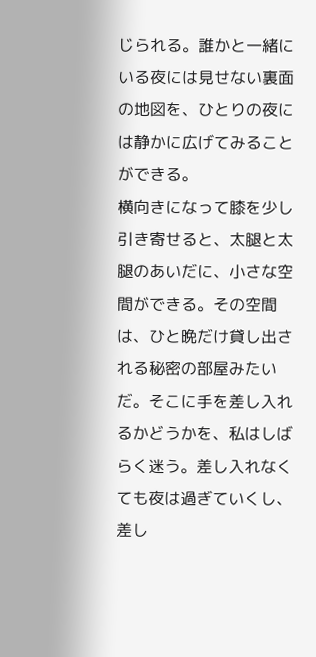じられる。誰かと一緒にいる夜には見せない裏面の地図を、ひとりの夜には静かに広げてみることができる。
横向きになって膝を少し引き寄せると、太腿と太腿のあいだに、小さな空間ができる。その空間は、ひと晩だけ貸し出される秘密の部屋みたいだ。そこに手を差し入れるかどうかを、私はしばらく迷う。差し入れなくても夜は過ぎていくし、差し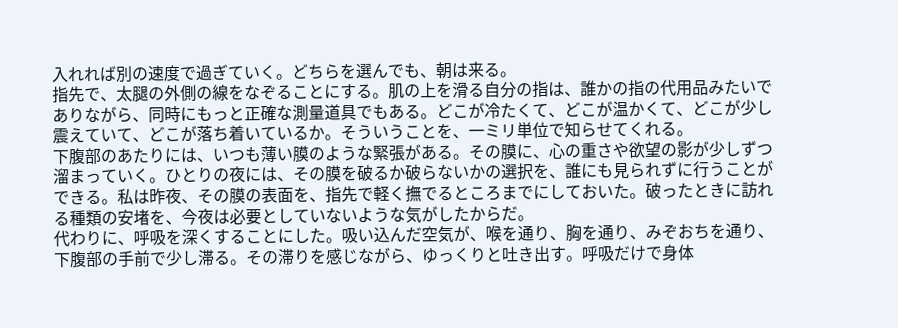入れれば別の速度で過ぎていく。どちらを選んでも、朝は来る。
指先で、太腿の外側の線をなぞることにする。肌の上を滑る自分の指は、誰かの指の代用品みたいでありながら、同時にもっと正確な測量道具でもある。どこが冷たくて、どこが温かくて、どこが少し震えていて、どこが落ち着いているか。そういうことを、一ミリ単位で知らせてくれる。
下腹部のあたりには、いつも薄い膜のような緊張がある。その膜に、心の重さや欲望の影が少しずつ溜まっていく。ひとりの夜には、その膜を破るか破らないかの選択を、誰にも見られずに行うことができる。私は昨夜、その膜の表面を、指先で軽く撫でるところまでにしておいた。破ったときに訪れる種類の安堵を、今夜は必要としていないような気がしたからだ。
代わりに、呼吸を深くすることにした。吸い込んだ空気が、喉を通り、胸を通り、みぞおちを通り、下腹部の手前で少し滞る。その滞りを感じながら、ゆっくりと吐き出す。呼吸だけで身体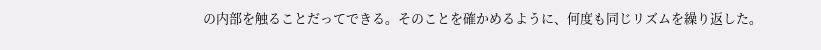の内部を触ることだってできる。そのことを確かめるように、何度も同じリズムを繰り返した。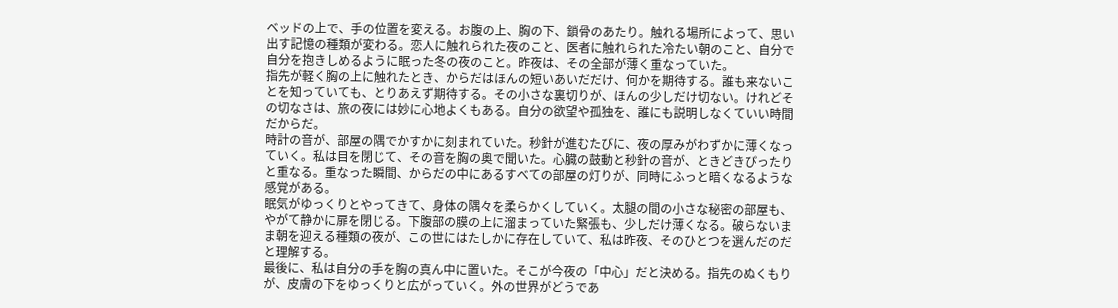ベッドの上で、手の位置を変える。お腹の上、胸の下、鎖骨のあたり。触れる場所によって、思い出す記憶の種類が変わる。恋人に触れられた夜のこと、医者に触れられた冷たい朝のこと、自分で自分を抱きしめるように眠った冬の夜のこと。昨夜は、その全部が薄く重なっていた。
指先が軽く胸の上に触れたとき、からだはほんの短いあいだだけ、何かを期待する。誰も来ないことを知っていても、とりあえず期待する。その小さな裏切りが、ほんの少しだけ切ない。けれどその切なさは、旅の夜には妙に心地よくもある。自分の欲望や孤独を、誰にも説明しなくていい時間だからだ。
時計の音が、部屋の隅でかすかに刻まれていた。秒針が進むたびに、夜の厚みがわずかに薄くなっていく。私は目を閉じて、その音を胸の奥で聞いた。心臓の鼓動と秒針の音が、ときどきぴったりと重なる。重なった瞬間、からだの中にあるすべての部屋の灯りが、同時にふっと暗くなるような感覚がある。
眠気がゆっくりとやってきて、身体の隅々を柔らかくしていく。太腿の間の小さな秘密の部屋も、やがて静かに扉を閉じる。下腹部の膜の上に溜まっていた緊張も、少しだけ薄くなる。破らないまま朝を迎える種類の夜が、この世にはたしかに存在していて、私は昨夜、そのひとつを選んだのだと理解する。
最後に、私は自分の手を胸の真ん中に置いた。そこが今夜の「中心」だと決める。指先のぬくもりが、皮膚の下をゆっくりと広がっていく。外の世界がどうであ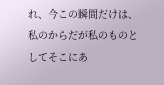れ、今この瞬間だけは、私のからだが私のものとしてそこにあ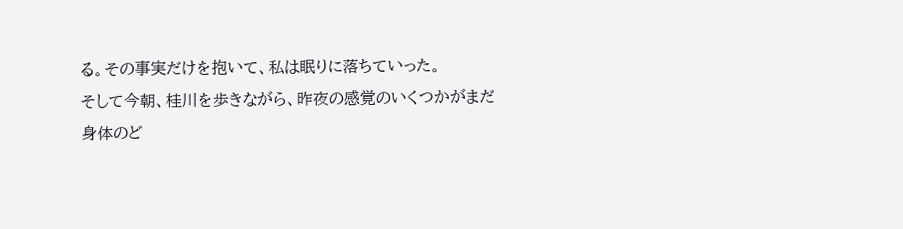る。その事実だけを抱いて、私は眠りに落ちていった。
そして今朝、桂川を歩きながら、昨夜の感覚のいくつかがまだ身体のど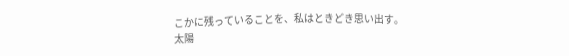こかに残っていることを、私はときどき思い出す。太陽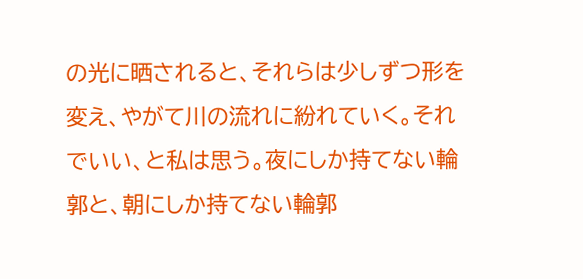の光に晒されると、それらは少しずつ形を変え、やがて川の流れに紛れていく。それでいい、と私は思う。夜にしか持てない輪郭と、朝にしか持てない輪郭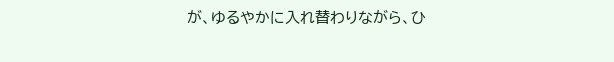が、ゆるやかに入れ替わりながら、ひ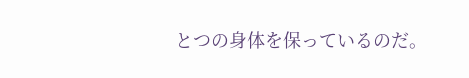とつの身体を保っているのだ。